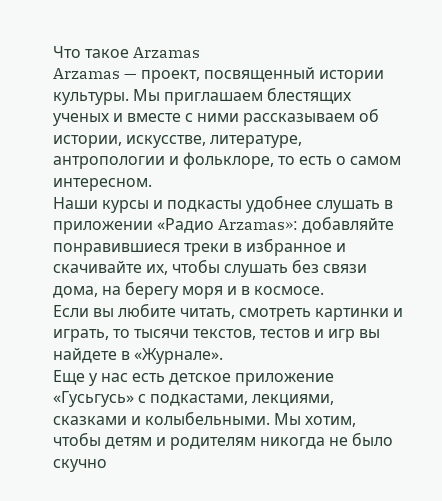Что такое Arzamas
Arzamas — проект, посвященный истории культуры. Мы приглашаем блестящих ученых и вместе с ними рассказываем об истории, искусстве, литературе, антропологии и фольклоре, то есть о самом интересном.
Наши курсы и подкасты удобнее слушать в приложении «Радио Arzamas»: добавляйте понравившиеся треки в избранное и скачивайте их, чтобы слушать без связи дома, на берегу моря и в космосе.
Если вы любите читать, смотреть картинки и играть, то тысячи текстов, тестов и игр вы найдете в «Журнале».
Еще у нас есть детское приложение «Гусьгусь» с подкастами, лекциями, сказками и колыбельными. Мы хотим, чтобы детям и родителям никогда не было скучно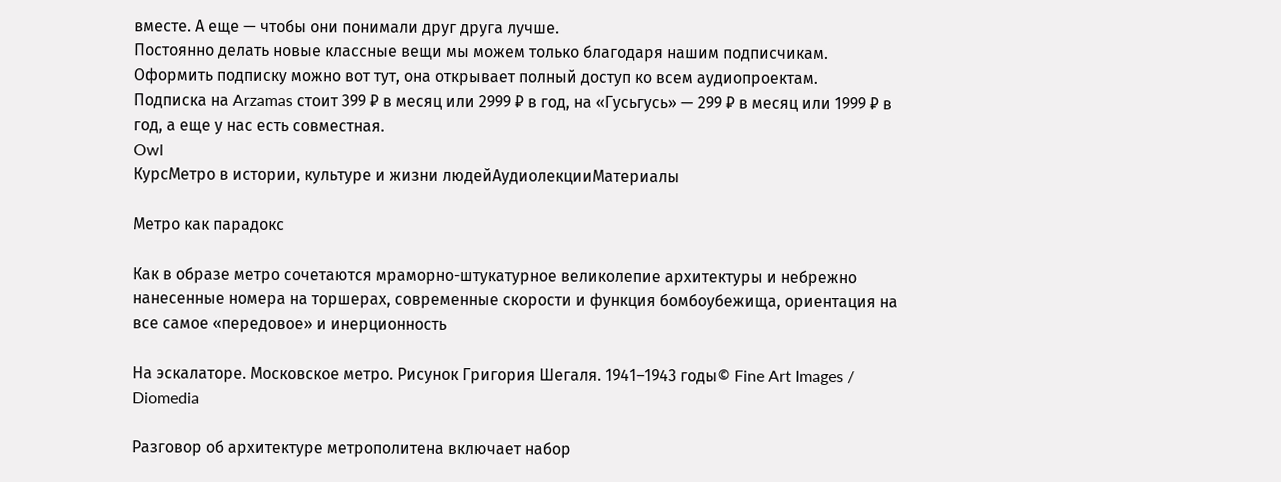вместе. А еще — чтобы они понимали друг друга лучше.
Постоянно делать новые классные вещи мы можем только благодаря нашим подписчикам.
Оформить подписку можно вот тут, она открывает полный доступ ко всем аудиопроектам.
Подписка на Arzamas стоит 399 ₽ в месяц или 2999 ₽ в год, на «Гусьгусь» — 299 ₽ в месяц или 1999 ₽ в год, а еще у нас есть совместная.
Owl
КурсМетро в истории, культуре и жизни людейАудиолекцииМатериалы

Метро как парадокс

Как в образе метро сочетаются мраморно-штукатурное великолепие архитектуры и небрежно нанесенные номера на торшерах, современные скорости и функция бомбоубежища, ориентация на все самое «передовое» и инерционность

На эскалаторе. Московское метро. Рисунок Григория Шегаля. 1941–1943 годы© Fine Art Images / Diomedia

Разговор об архитектуре метрополитена включает набор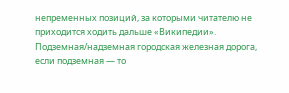непременных позиций, за которыми читателю не приходится ходить дальше «Википедии». Подземная/надземная городская железная дорога, если подземная — то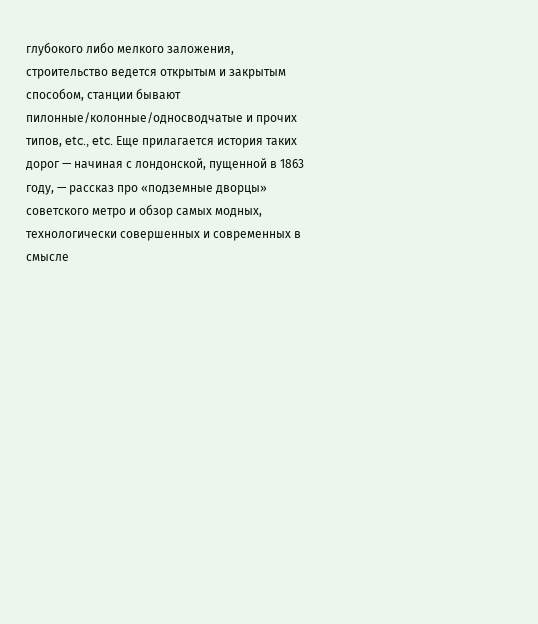глубокого либо мелкого заложения, строительство ведется открытым и закрытым способом, станции бывают пилонные/колонные/односводчатые и прочих типов, etc., etc. Еще прилагается история таких дорог — начиная с лондонской, пущенной в 1863 году, — рассказ про «подземные дворцы» советского метро и обзор самых модных, технологически совершенных и современных в смысле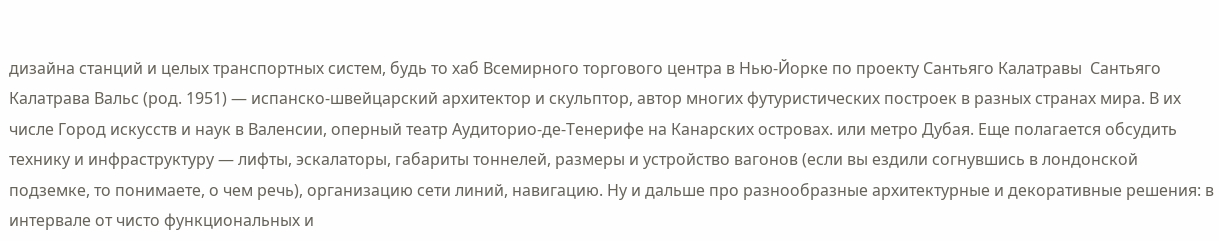дизайна станций и целых транспортных систем, будь то хаб Всемирного торгового центра в Нью-Йорке по проекту Сантьяго Калатравы  Сантьяго Калатрава Вальс (род. 1951) — испанско-швейцарский архитектор и скульптор, автор многих футуристических построек в разных странах мира. В их числе Город искусств и наук в Валенсии, оперный театр Аудиторио-де-Тенерифе на Канарских островах. или метро Дубая. Еще полагается обсудить технику и инфраструктуру — лифты, эскалаторы, габариты тоннелей, размеры и устройство вагонов (если вы ездили согнувшись в лондонской подземке, то понимаете, о чем речь), организацию сети линий, навигацию. Ну и дальше про разнообразные архитектурные и декоративные решения: в интервале от чисто функциональных и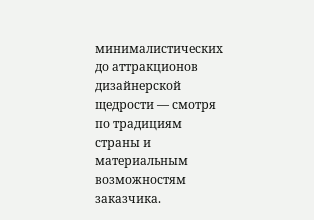минималистических до аттракционов дизайнерской щедрости — смотря по традициям страны и материальным возможностям заказчика.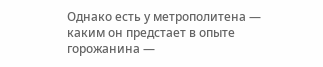Однако есть у метрополитена — каким он предстает в опыте горожанина —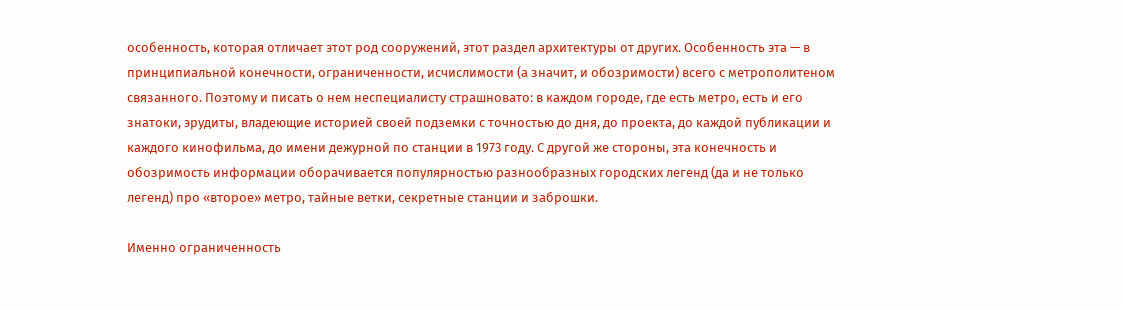особенность, которая отличает этот род сооружений, этот раздел архитектуры от других. Особенность эта — в принципиальной конечности, ограниченности, исчислимости (а значит, и обозримости) всего с метрополитеном связанного. Поэтому и писать о нем неспециалисту страшновато: в каждом городе, где есть метро, есть и его знатоки, эрудиты, владеющие историей своей подземки с точностью до дня, до проекта, до каждой публикации и каждого кинофильма, до имени дежурной по станции в 1973 году. С другой же стороны, эта конечность и обозримость информации оборачивается популярностью разнообразных городских легенд (да и не только легенд) про «второе» метро, тайные ветки, секретные станции и заброшки.

Именно ограниченность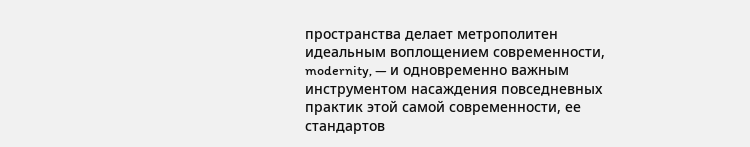пространства делает метрополитен идеальным воплощением современности, modernity, — и одновременно важным инструментом насаждения повседневных практик этой самой современности, ее стандартов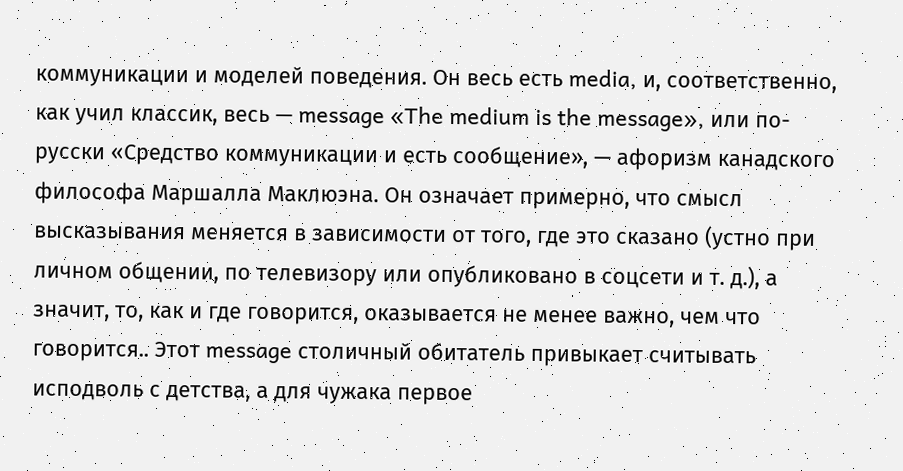коммуникации и моделей поведения. Он весь есть media, и, соответственно, как учил классик, весь — message «The medium is the message», или по-русски «Средство коммуникации и есть сообщение», — афоризм канадского философа Маршалла Маклюэна. Он означает примерно, что смысл высказывания меняется в зависимости от того, где это сказано (устно при личном общении, по телевизору или опубликовано в соцсети и т. д.), а значит, то, как и где говорится, оказывается не менее важно, чем что говорится.. Этот message столичный обитатель привыкает считывать исподволь с детства, а для чужака первое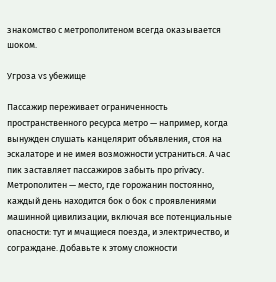знакомство с метрополитеном всегда оказывается шоком.

Угроза vs убежище

Пассажир переживает ограниченность пространственного ресурса метро — например, когда вынужден слушать канцелярит объявления, стоя на эскалаторе и не имея возможности устраниться. А час пик заставляет пассажиров забыть про privacy. Метрополитен — место, где горожанин постоянно, каждый день находится бок о бок с проявлениями машинной цивилизации, включая все потенциальные опасности: тут и мчащиеся поезда, и электричество, и сограждане. Добавьте к этому сложности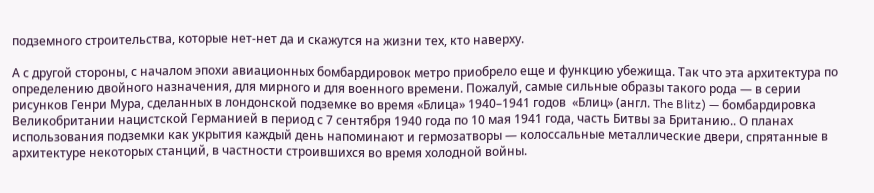подземного строительства, которые нет-нет да и скажутся на жизни тех, кто наверху.

А с другой стороны, с началом эпохи авиационных бомбардировок метро приобрело еще и функцию убежища. Так что эта архитектура по определению двойного назначения, для мирного и для военного времени. Пожалуй, самые сильные образы такого рода — в серии рисунков Генри Мура, сделанных в лондонской подземке во время «Блица» 1940–1941 годов  «Блиц» (англ. The Blitz) — бомбардировка Великобритании нацистской Германией в период с 7 сентября 1940 года по 10 мая 1941 года, часть Битвы за Британию.. О планах использования подземки как укрытия каждый день напоминают и гермозатворы — колоссальные металлические двери, спрятанные в архитектуре некоторых станций, в частности строившихся во время холодной войны.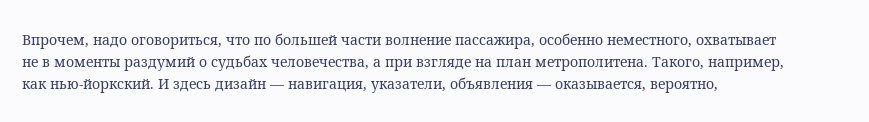Впрочем, надо оговориться, что по большей части волнение пассажира, особенно неместного, охватывает не в моменты раздумий о судьбах человечества, а при взгляде на план метрополитена. Такого, например, как нью-йоркский. И здесь дизайн — навигация, указатели, объявления — оказывается, вероятно,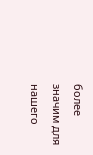более значим для нашего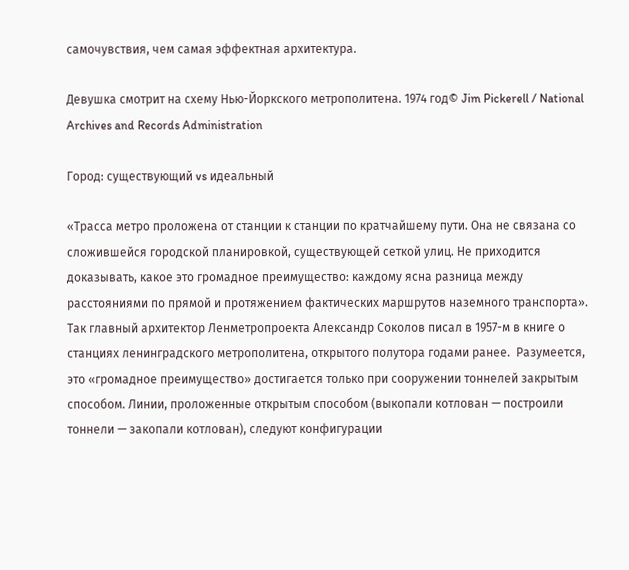самочувствия, чем самая эффектная архитектура.

Девушка смотрит на схему Нью-Йоркского метрополитена. 1974 год© Jim Pickerell / National Archives and Records Administration

Город: существующий vs идеальный

«Трасса метро проложена от станции к станции по кратчайшему пути. Она не связана со сложившейся городской планировкой, существующей сеткой улиц. Не приходится доказывать, какое это громадное преимущество: каждому ясна разница между расстояниями по прямой и протяжением фактических маршрутов наземного транспорта». Так главный архитектор Ленметропроекта Александр Соколов писал в 1957-м в книге о станциях ленинградского метрополитена, открытого полутора годами ранее.  Разумеется, это «громадное преимущество» достигается только при сооружении тоннелей закрытым способом. Линии, проложенные открытым способом (выкопали котлован — построили тоннели — закопали котлован), следуют конфигурации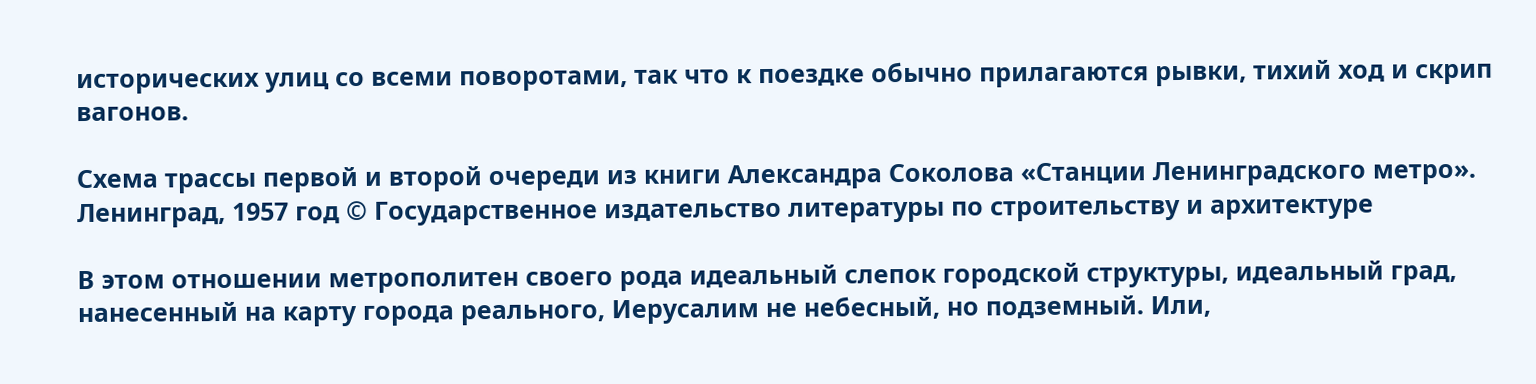исторических улиц со всеми поворотами, так что к поездке обычно прилагаются рывки, тихий ход и скрип вагонов.

Схема трассы первой и второй очереди из книги Александра Соколова «Станции Ленинградского метро». Ленинград, 1957 год © Государственное издательство литературы по строительству и архитектуре

В этом отношении метрополитен своего рода идеальный слепок городской структуры, идеальный град, нанесенный на карту города реального, Иерусалим не небесный, но подземный. Или,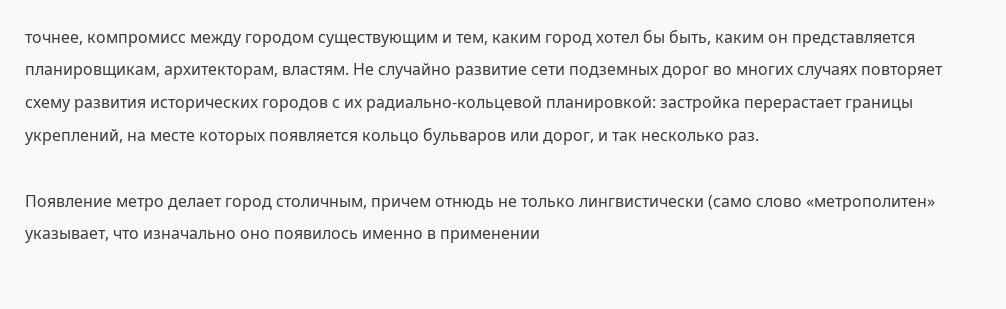точнее, компромисс между городом существующим и тем, каким город хотел бы быть, каким он представляется планировщикам, архитекторам, властям. Не случайно развитие сети подземных дорог во многих случаях повторяет схему развития исторических городов с их радиально-кольцевой планировкой: застройка перерастает границы укреплений, на месте которых появляется кольцо бульваров или дорог, и так несколько раз.

Появление метро делает город столичным, причем отнюдь не только лингвистически (само слово «метрополитен» указывает, что изначально оно появилось именно в применении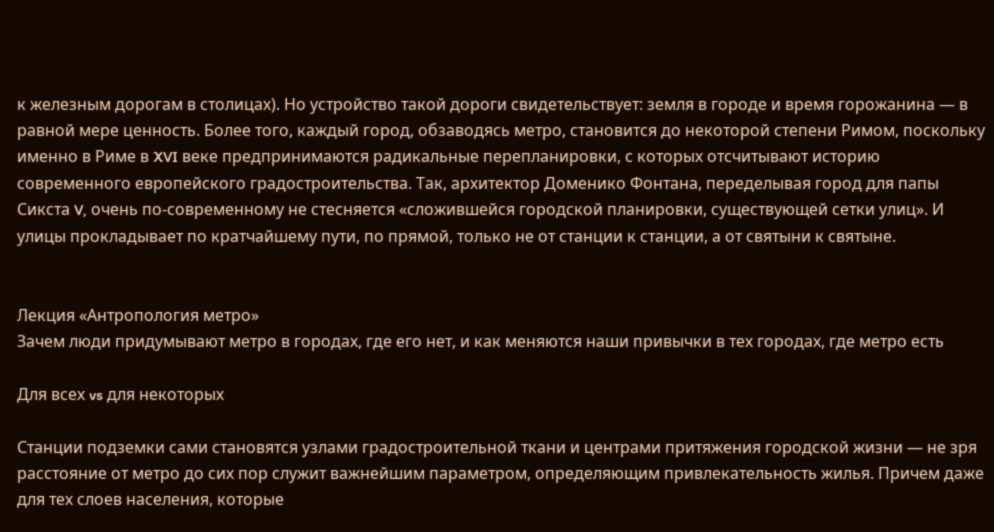к железным дорогам в столицах). Но устройство такой дороги свидетельствует: земля в городе и время горожанина — в равной мере ценность. Более того, каждый город, обзаводясь метро, становится до некоторой степени Римом, поскольку именно в Риме в XVI веке предпринимаются радикальные перепланировки, с которых отсчитывают историю современного европейского градостроительства. Так, архитектор Доменико Фонтана, переделывая город для папы Сикста V, очень по-современному не стесняется «сложившейся городской планировки, существующей сетки улиц». И улицы прокладывает по кратчайшему пути, по прямой, только не от станции к станции, а от святыни к святыне.


Лекция «Антропология метро»
Зачем люди придумывают метро в городах, где его нет, и как меняются наши привычки в тех городах, где метро есть

Для всех vs для некоторых

Станции подземки сами становятся узлами градостроительной ткани и центрами притяжения городской жизни — не зря расстояние от метро до сих пор служит важнейшим параметром, определяющим привлекательность жилья. Причем даже для тех слоев населения, которые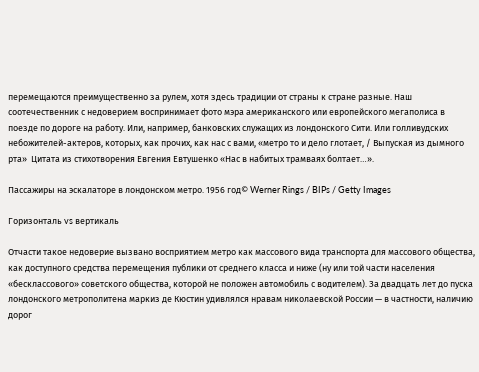перемещаются преимущественно за рулем, хотя здесь традиции от страны к стране разные. Наш соотечественник с недоверием воспринимает фото мэра американского или европейского мегаполиса в поезде по дороге на работу. Или, например, банковских служащих из лондонского Сити. Или голливудских небожителей-актеров, которых, как прочих, как нас с вами, «метро то и дело глотает, / Выпуская из дымного рта»  Цитата из стихотворения Евгения Евтушенко «Нас в набитых трамваях болтает…».

Пассажиры на эскалаторе в лондонском метро. 1956 год© Werner Rings / BIPs / Getty Images

Горизонталь vs вертикаль

Отчасти такое недоверие вызвано восприятием метро как массового вида транспорта для массового общества, как доступного средства перемещения публики от среднего класса и ниже (ну или той части населения «бесклассового» советского общества, которой не положен автомобиль с водителем). За двадцать лет до пуска лондонского метрополитена маркиз де Кюстин удивлялся нравам николаевской России — в частности, наличию дорог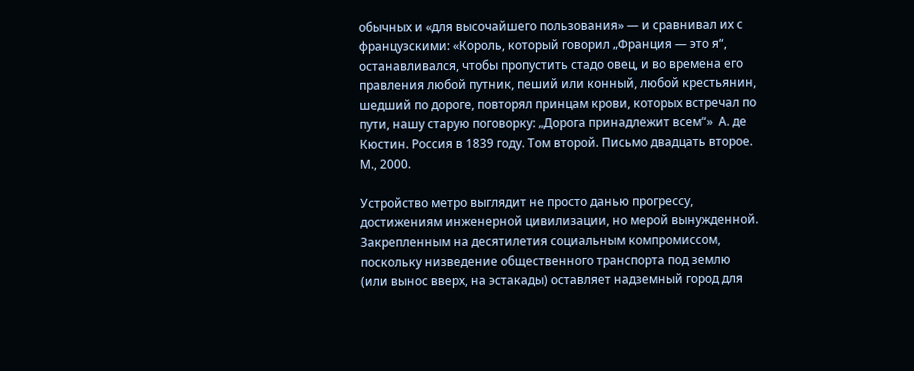обычных и «для высочайшего пользования» — и сравнивал их с французскими: «Король, который говорил „Франция — это я“, останавливался, чтобы пропустить стадо овец, и во времена его правления любой путник, пеший или конный, любой крестьянин, шедший по дороге, повторял принцам крови, которых встречал по пути, нашу старую поговорку: „Дорога принадлежит всем“»  А. де Кюстин. Россия в 1839 году. Том второй. Письмо двадцать второе. М., 2000.

Устройство метро выглядит не просто данью прогрессу, достижениям инженерной цивилизации, но мерой вынужденной. Закрепленным на десятилетия социальным компромиссом, поскольку низведение общественного транспорта под землю (или вынос вверх, на эстакады) оставляет надземный город для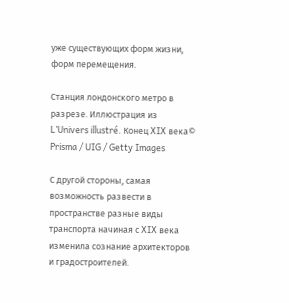уже существующих форм жизни, форм перемещения.

Станция лондонского метро в разрезе. Иллюстрация из L’Univers illustré. Конец XIX века© Prisma / UIG / Getty Images

С другой стороны, самая возможность развести в пространстве разные виды транспорта начиная с XIX века изменила сознание архитекторов и градостроителей.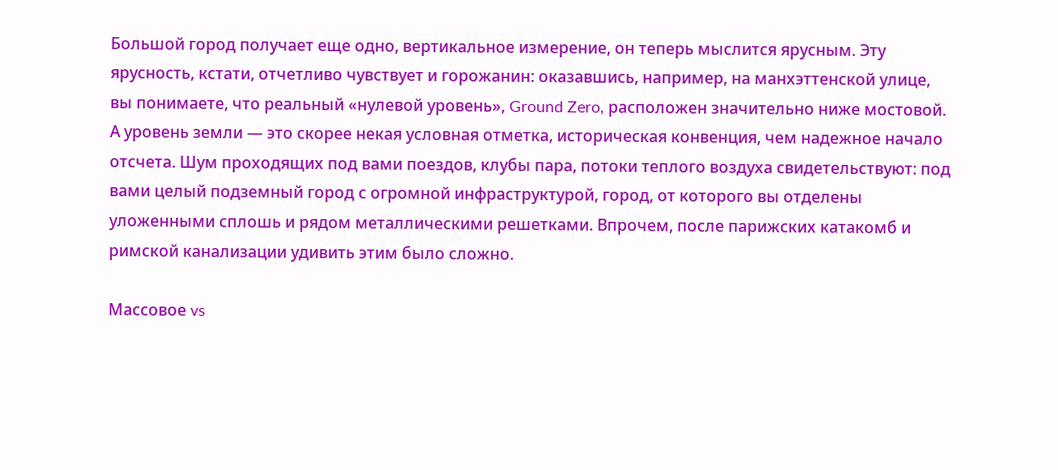Большой город получает еще одно, вертикальное измерение, он теперь мыслится ярусным. Эту ярусность, кстати, отчетливо чувствует и горожанин: оказавшись, например, на манхэттенской улице, вы понимаете, что реальный «нулевой уровень», Ground Zero, расположен значительно ниже мостовой. А уровень земли — это скорее некая условная отметка, историческая конвенция, чем надежное начало отсчета. Шум проходящих под вами поездов, клубы пара, потоки теплого воздуха свидетельствуют: под вами целый подземный город с огромной инфраструктурой, город, от которого вы отделены уложенными сплошь и рядом металлическими решетками. Впрочем, после парижских катакомб и римской канализации удивить этим было сложно.

Массовое vs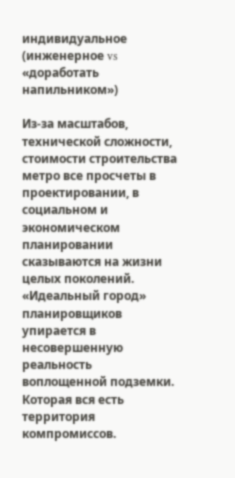индивидуальное (инженерное vs «доработать напильником»)

Из-за масштабов, технической сложности, стоимости строительства метро все просчеты в проектировании, в социальном и экономическом планировании сказываются на жизни целых поколений. «Идеальный город» планировщиков упирается в несовершенную реальность воплощенной подземки. Которая вся есть территория компромиссов.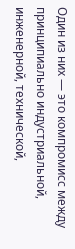Один из них — это компромисс между принципиально индустриальной, инженерной, технической,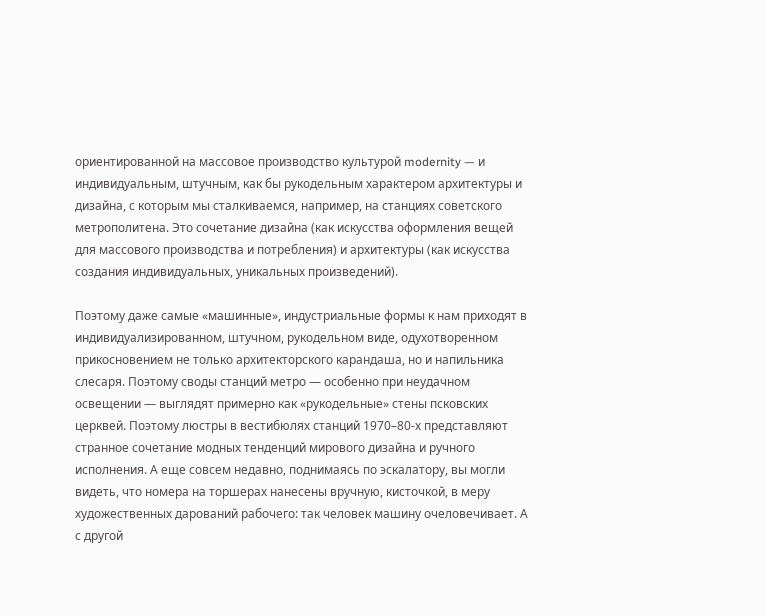ориентированной на массовое производство культурой modernity — и индивидуальным, штучным, как бы рукодельным характером архитектуры и дизайна, с которым мы сталкиваемся, например, на станциях советского метрополитена. Это сочетание дизайна (как искусства оформления вещей для массового производства и потребления) и архитектуры (как искусства создания индивидуальных, уникальных произведений).

Поэтому даже самые «машинные», индустриальные формы к нам приходят в индивидуализированном, штучном, рукодельном виде, одухотворенном прикосновением не только архитекторского карандаша, но и напильника слесаря. Поэтому своды станций метро — особенно при неудачном освещении — выглядят примерно как «рукодельные» стены псковских церквей. Поэтому люстры в вестибюлях станций 1970–80-х представляют странное сочетание модных тенденций мирового дизайна и ручного исполнения. А еще совсем недавно, поднимаясь по эскалатору, вы могли видеть, что номера на торшерах нанесены вручную, кисточкой, в меру художественных дарований рабочего: так человек машину очеловечивает. А с другой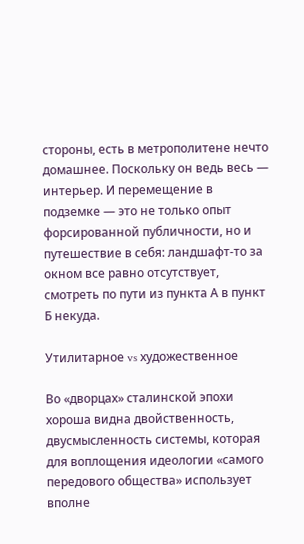стороны, есть в метрополитене нечто домашнее. Поскольку он ведь весь — интерьер. И перемещение в подземке — это не только опыт форсированной публичности, но и путешествие в себя: ландшафт-то за окном все равно отсутствует, смотреть по пути из пункта А в пункт Б некуда.

Утилитарное vs художественное

Во «дворцах» сталинской эпохи хороша видна двойственность, двусмысленность системы, которая для воплощения идеологии «самого передового общества» использует вполне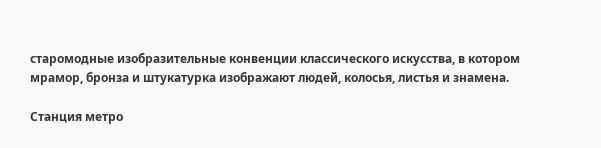старомодные изобразительные конвенции классического искусства, в котором мрамор, бронза и штукатурка изображают людей, колосья, листья и знамена.

Станция метро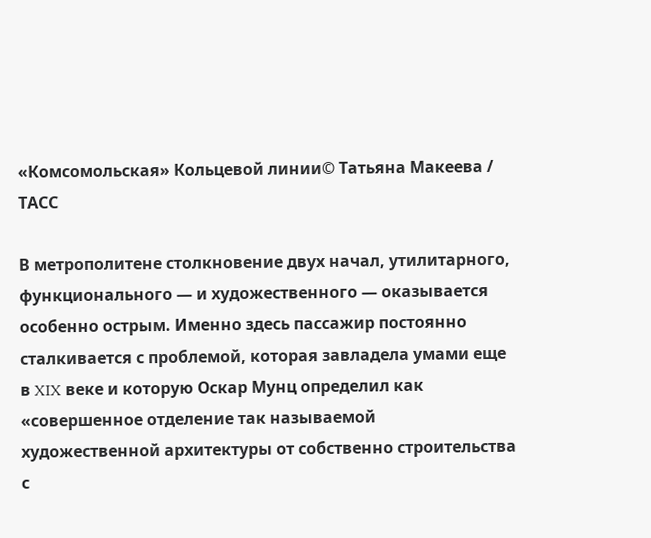«Комсомольская» Кольцевой линии© Татьяна Макеева / ТАСС

В метрополитене столкновение двух начал, утилитарного, функционального — и художественного — оказывается особенно острым. Именно здесь пассажир постоянно сталкивается с проблемой, которая завладела умами еще в XIX веке и которую Оскар Мунц определил как «совершенное отделение так называемой художественной архитектуры от собственно строительства с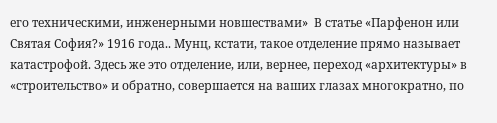его техническими, инженерными новшествами»  В статье «Парфенон или Святая София?» 1916 года.. Мунц, кстати, такое отделение прямо называет катастрофой. Здесь же это отделение, или, вернее, переход «архитектуры» в «строительство» и обратно, совершается на ваших глазах многократно, по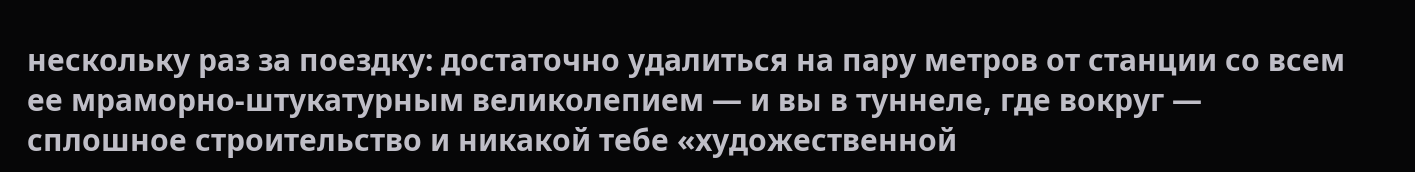нескольку раз за поездку: достаточно удалиться на пару метров от станции со всем ее мраморно-штукатурным великолепием — и вы в туннеле, где вокруг — сплошное строительство и никакой тебе «художественной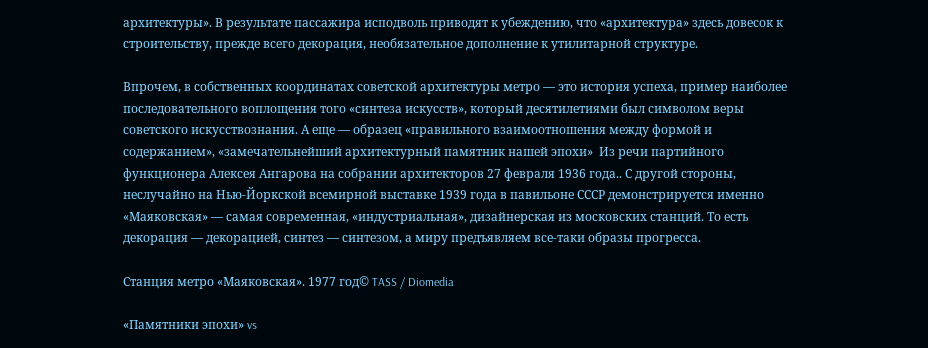архитектуры». В результате пассажира исподволь приводят к убеждению, что «архитектура» здесь довесок к строительству, прежде всего декорация, необязательное дополнение к утилитарной структуре.

Впрочем, в собственных координатах советской архитектуры метро — это история успеха, пример наиболее последовательного воплощения того «синтеза искусств», который десятилетиями был символом веры советского искусствознания. А еще — образец «правильного взаимоотношения между формой и содержанием», «замечательнейший архитектурный памятник нашей эпохи»  Из речи партийного функционера Алексея Ангарова на собрании архитекторов 27 февраля 1936 года.. С другой стороны, неслучайно на Нью-Йоркской всемирной выставке 1939 года в павильоне СССР демонстрируется именно «Маяковская» — самая современная, «индустриальная», дизайнерская из московских станций. То есть декорация — декорацией, синтез — синтезом, а миру предъявляем все-таки образы прогресса.

Станция метро «Маяковская». 1977 год© TASS / Diomedia

«Памятники эпохи» vs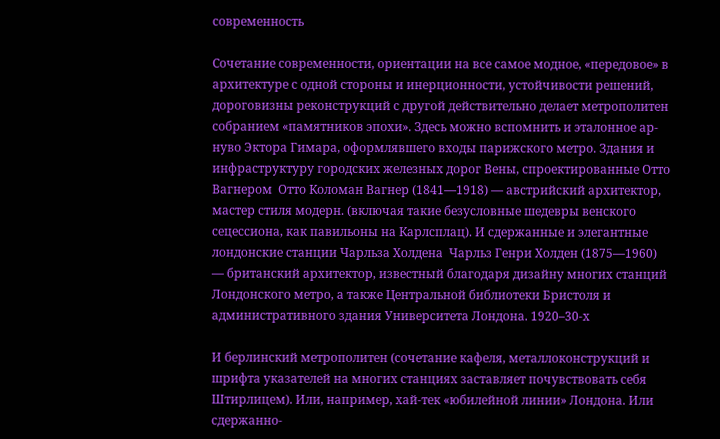современность

Сочетание современности, ориентации на все самое модное, «передовое» в архитектуре с одной стороны и инерционности, устойчивости решений, дороговизны реконструкций с другой действительно делает метрополитен собранием «памятников эпохи». Здесь можно вспомнить и эталонное ар-нуво Эктора Гимара, оформлявшего входы парижского метро. Здания и инфраструктуру городских железных дорог Вены, спроектированные Отто Вагнером  Отто Коломан Вагнер (1841—1918) — австрийский архитектор, мастер стиля модерн. (включая такие безусловные шедевры венского сецессиона, как павильоны на Карлсплац). И сдержанные и элегантные лондонские станции Чарльза Холдена  Чарльз Генри Холден (1875—1960) — британский архитектор, известный благодаря дизайну многих станций Лондонского метро, а также Центральной библиотеки Бристоля и административного здания Университета Лондона. 1920–30-х

И берлинский метрополитен (сочетание кафеля, металлоконструкций и шрифта указателей на многих станциях заставляет почувствовать себя Штирлицем). Или, например, хай-тек «юбилейной линии» Лондона. Или сдержанно-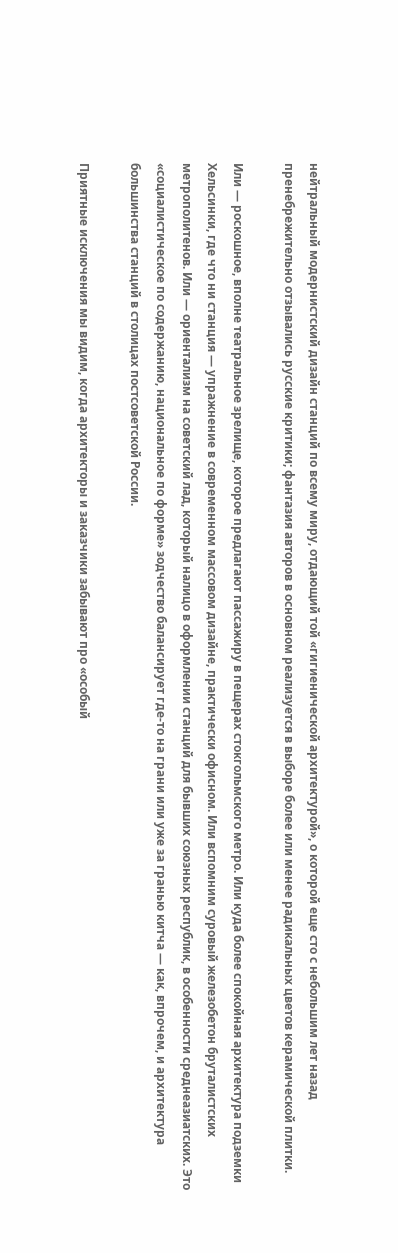нейтральный модернистский дизайн станций по всему миру, отдающий той «гигиенической архитектурой», о которой еще сто с небольшим лет назад пренебрежительно отзывались русские критики; фантазия авторов в основном реализуется в выборе более или менее радикальных цветов керамической плитки.

Или — роскошное, вполне театральное зрелище, которое предлагают пассажиру в пещерах стокгольмского метро. Или куда более спокойная архитектура подземки Хельсинки, где что ни станция — упражнение в современном массовом дизайне, практически офисном. Или вспомним суровый железобетон бруталистских метрополитенов. Или — ориентализм на советский лад, который налицо в оформлении станций для бывших союзных республик, в особенности среднеазиатских. Это «социалистическое по содержанию, национальное по форме» зодчество балансирует где-то на грани или уже за гранью китча — как, впрочем, и архитектура большинства станций в столицах постсоветской России.

Приятные исключения мы видим, когда архитекторы и заказчики забывают про «особый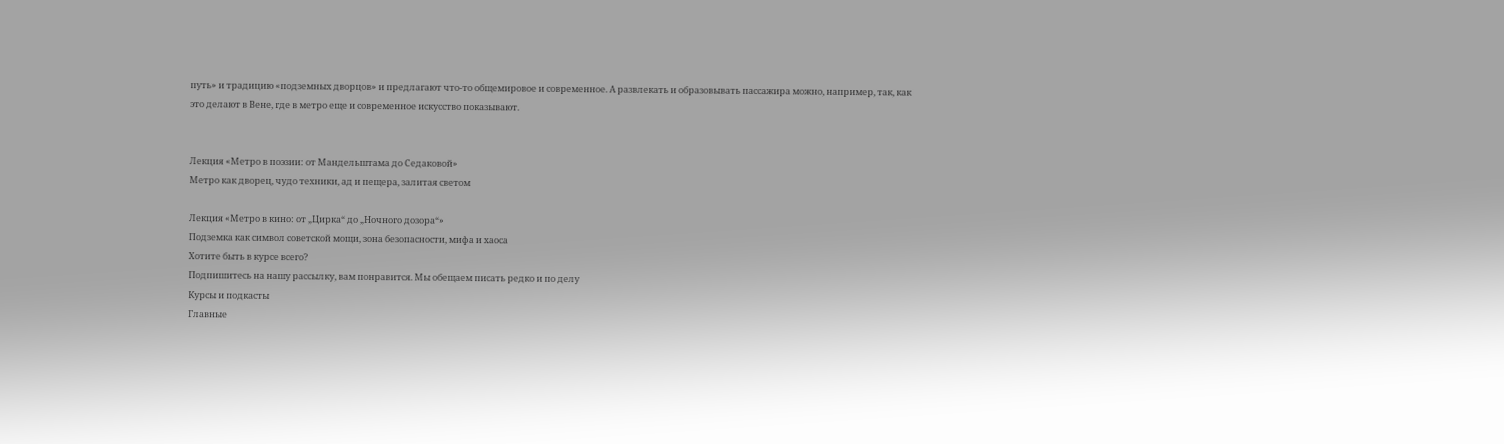путь» и традицию «подземных дворцов» и предлагают что-то общемировое и современное. А развлекать и образовывать пассажира можно, например, так, как это делают в Вене, где в метро еще и современное искусство показывают.


Лекция «Метро в поэзии: от Мандельштама до Седаковой»
Метро как дворец, чудо техники, ад и пещера, залитая светом

Лекция «Метро в кино: от „Цирка“ до „Ночного дозора“»
Подземка как символ советской мощи, зона безопасности, мифа и хаоса
Хотите быть в курсе всего?
Подпишитесь на нашу рассылку, вам понравится. Мы обещаем писать редко и по делу
Курсы и подкасты
Главные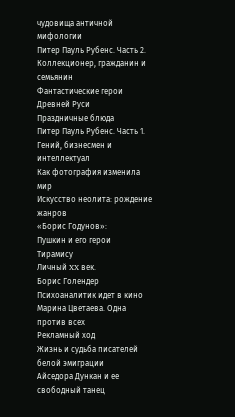чудовища античной мифологии
Питер Пауль Рубенс. Часть 2. Коллекционер, гражданин и семьянин
Фантастические герои Древней Руси
Праздничные блюда
Питер Пауль Рубенс. Часть 1. Гений, бизнесмен и интеллектуал
Как фотография изменила мир
Искусство неолита: рождение жанров
«Борис Годунов»:
Пушкин и его герои
Тирамису
Личный XX век.
Борис Голендер
Психоаналитик идет в кино
Марина Цветаева. Одна против всех
Рекламный ход
Жизнь и судьба писателей белой эмиграции
Айседора Дункан и ее свободный танец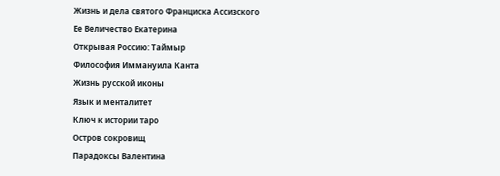Жизнь и дела святого Франциска Ассизского
Ее Величество Екатерина
Открывая Россию: Таймыр
Философия Иммануила Канта
Жизнь русской иконы
Язык и менталитет
Ключ к истории таро
Остров сокровищ
Парадоксы Валентина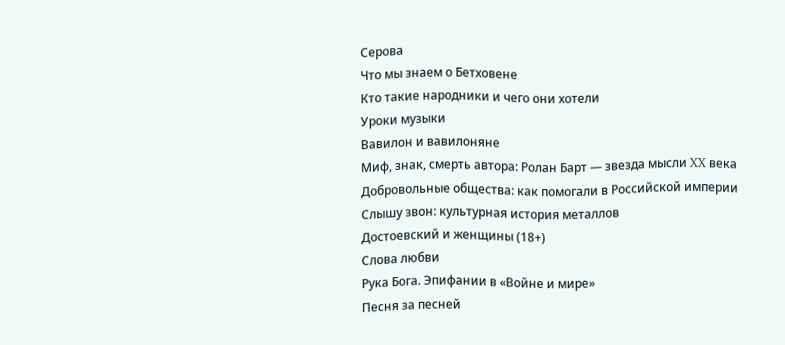Серова
Что мы знаем о Бетховене
Кто такие народники и чего они хотели
Уроки музыки
Вавилон и вавилоняне
Миф, знак, смерть автора: Ролан Барт — звезда мысли XX века
Добровольные общества: как помогали в Российской империи
Слышу звон: культурная история металлов
Достоевский и женщины (18+)
Слова любви
Рука Бога. Эпифании в «Войне и мире»
Песня за песней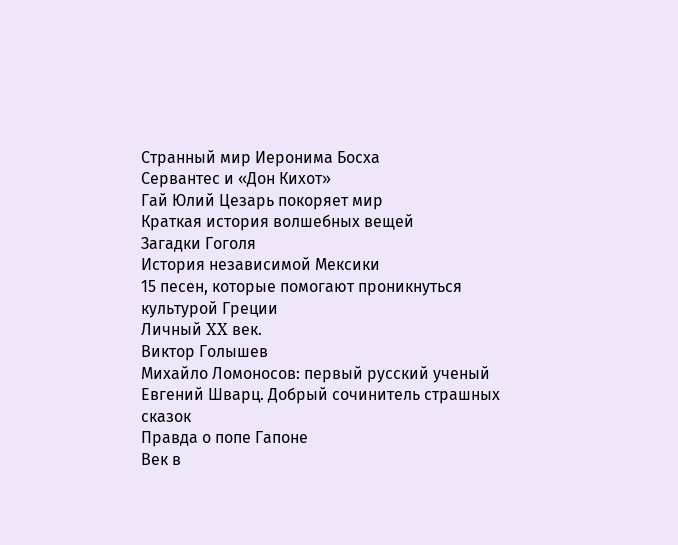Странный мир Иеронима Босха
Сервантес и «Дон Кихот»
Гай Юлий Цезарь покоряет мир
Краткая история волшебных вещей
Загадки Гоголя
История независимой Мексики
15 песен, которые помогают проникнуться культурой Греции
Личный XX век.
Виктор Голышев
Михайло Ломоносов: первый русский ученый
Евгений Шварц. Добрый сочинитель страшных сказок
Правда о попе Гапоне
Век в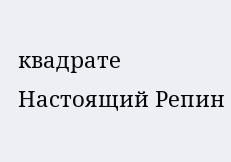квадрате
Настоящий Репин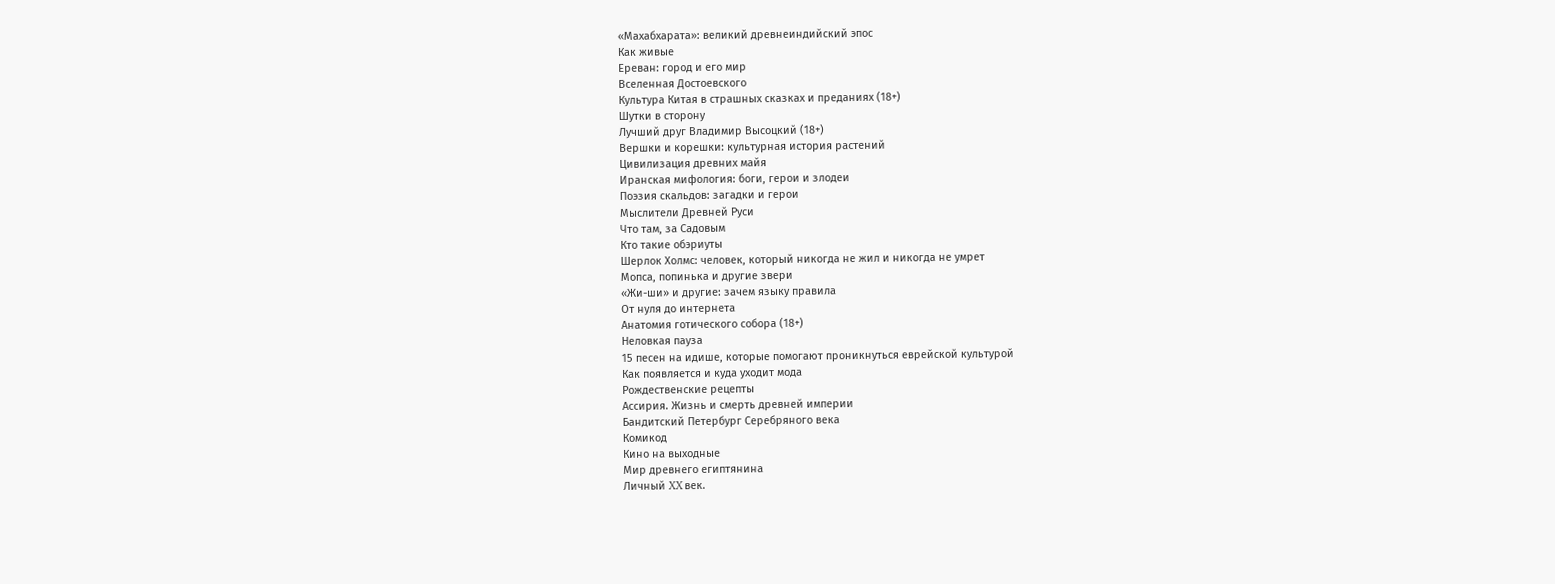«Махабхарата»: великий древнеиндийский эпос
Как живые
Ереван: город и его мир
Вселенная Достоевского
Культура Китая в страшных сказках и преданиях (18+)
Шутки в сторону
Лучший друг Владимир Высоцкий (18+)
Вершки и корешки: культурная история растений
Цивилизация древних майя
Иранская мифология: боги, герои и злодеи
Поэзия скальдов: загадки и герои
Мыслители Древней Руси
Что там, за Садовым
Кто такие обэриуты
Шерлок Холмс: человек, который никогда не жил и никогда не умрет
Мопса, попинька и другие звери
«Жи-ши» и другие: зачем языку правила
От нуля до интернета
Анатомия готического собора (18+)
Неловкая пауза
15 песен на идише, которые помогают проникнуться еврейской культурой
Как появляется и куда уходит мода
Рождественские рецепты
Ассирия. Жизнь и смерть древней империи
Бандитский Петербург Серебряного века
Комикод
Кино на выходные
Мир древнего египтянина
Личный XX век.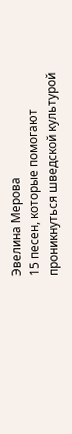Эвелина Мерова
15 песен, которые помогают проникнуться шведской культурой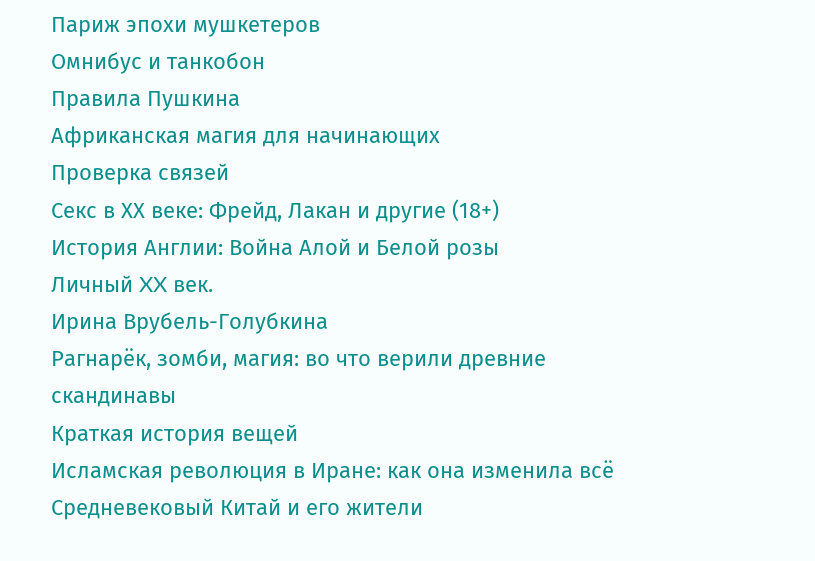Париж эпохи мушкетеров
Омнибус и танкобон
Правила Пушкина
Африканская магия для начинающих
Проверка связей
Секс в ХХ веке: Фрейд, Лакан и другие (18+)
История Англии: Война Алой и Белой розы
Личный XX век.
Ирина Врубель-Голубкина
Рагнарёк, зомби, магия: во что верили древние скандинавы
Краткая история вещей
Исламская революция в Иране: как она изменила всё
Средневековый Китай и его жители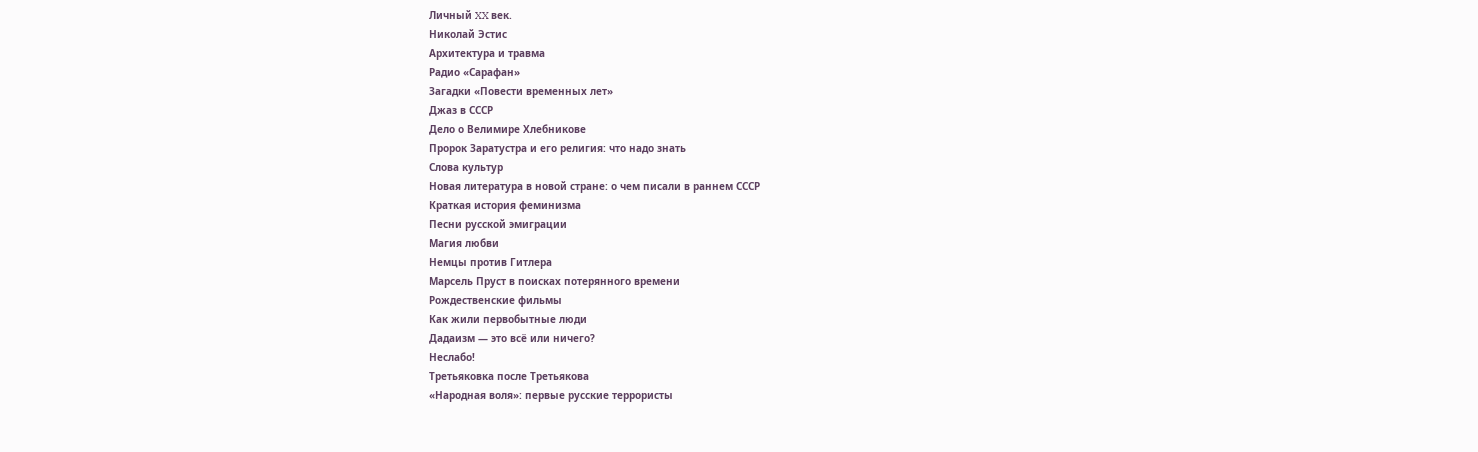Личный XX век.
Николай Эстис
Архитектура и травма
Радио «Сарафан»
Загадки «Повести временных лет»
Джаз в СССР
Дело о Велимире Хлебникове
Пророк Заратустра и его религия: что надо знать
Слова культур
Новая литература в новой стране: о чем писали в раннем СССР
Краткая история феминизма
Песни русской эмиграции
Магия любви
Немцы против Гитлера
Марсель Пруст в поисках потерянного времени
Рождественские фильмы
Как жили первобытные люди
Дадаизм — это всё или ничего?
Неслабо!
Третьяковка после Третьякова
«Народная воля»: первые русские террористы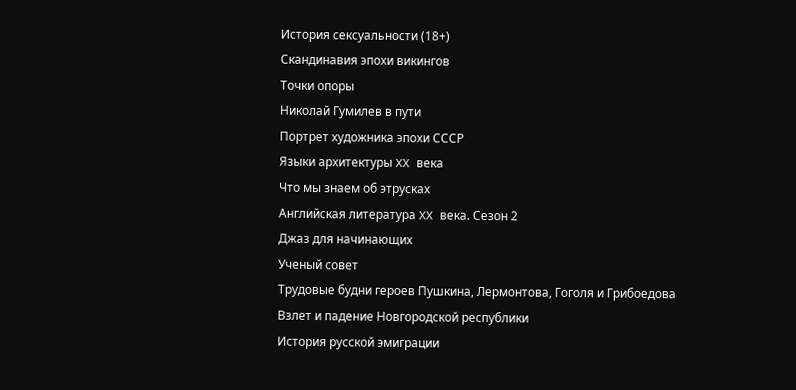История сексуальности (18+)
Скандинавия эпохи викингов
Точки опоры
Николай Гумилев в пути
Портрет художника эпохи СССР
Языки архитектуры XX века
Что мы знаем об этрусках
Английская литература XX века. Сезон 2
Джаз для начинающих
Ученый совет
Трудовые будни героев Пушкина, Лермонтова, Гоголя и Грибоедова
Взлет и падение Новгородской республики
История русской эмиграции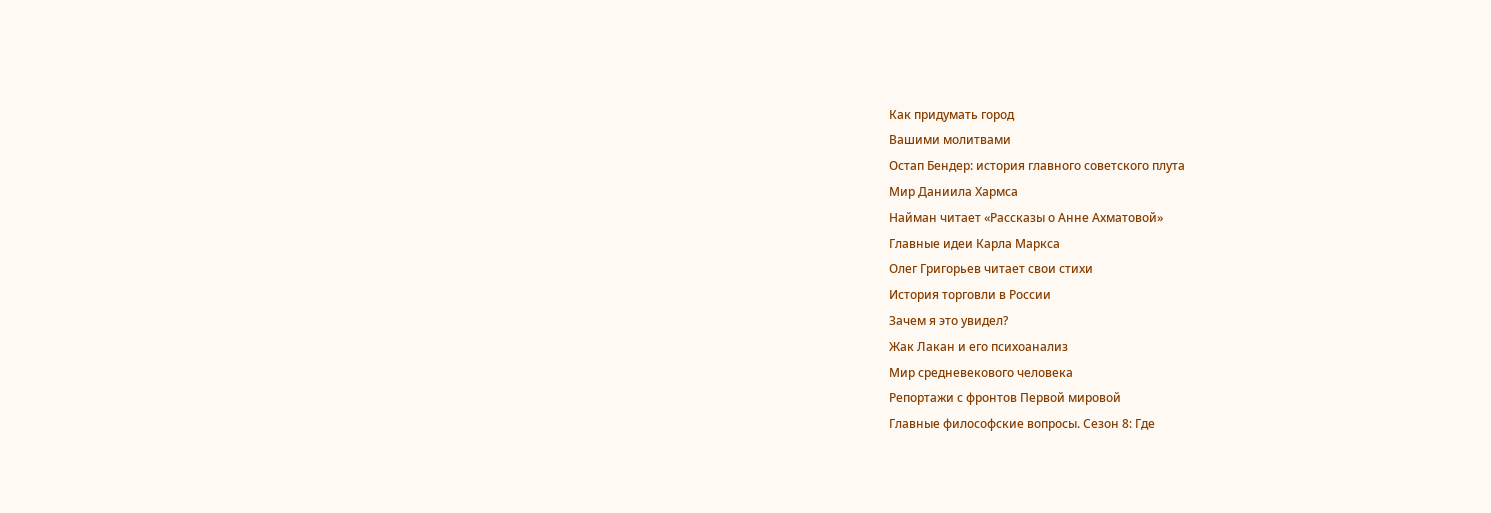Как придумать город
Вашими молитвами
Остап Бендер: история главного советского плута
Мир Даниила Хармса
Найман читает «Рассказы о Анне Ахматовой»
Главные идеи Карла Маркса
Олег Григорьев читает свои стихи
История торговли в России
Зачем я это увидел?
Жак Лакан и его психоанализ
Мир средневекового человека
Репортажи с фронтов Первой мировой
Главные философские вопросы. Сезон 8: Где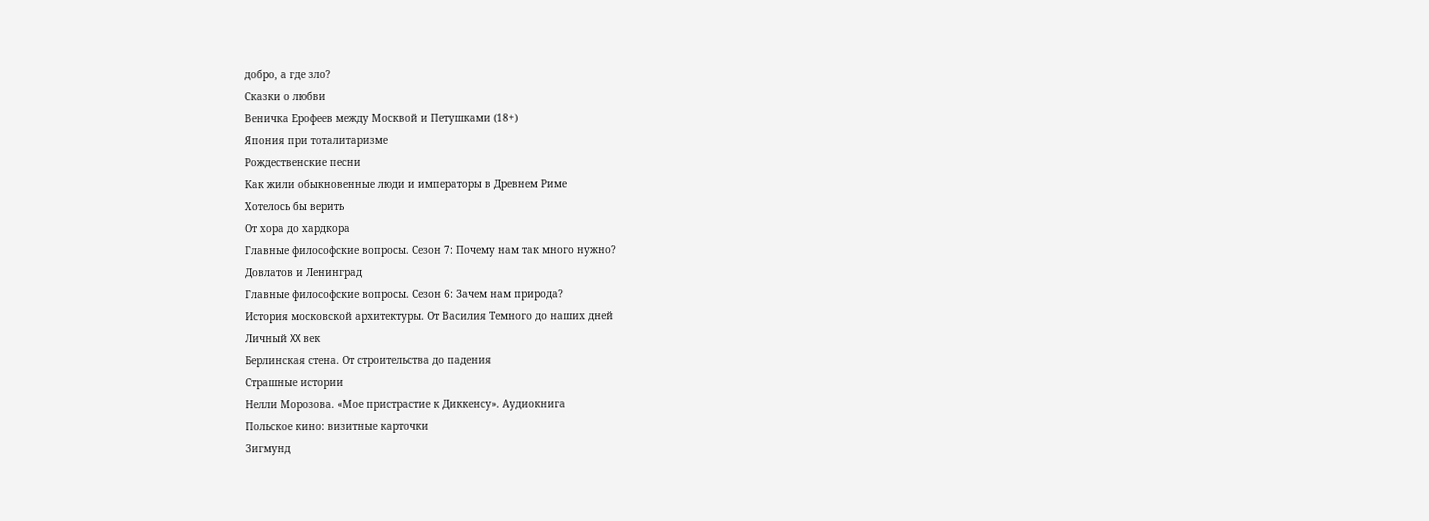добро, а где зло?
Сказки о любви
Веничка Ерофеев между Москвой и Петушками (18+)
Япония при тоталитаризме
Рождественские песни
Как жили обыкновенные люди и императоры в Древнем Риме
Хотелось бы верить
От хора до хардкора
Главные философские вопросы. Сезон 7: Почему нам так много нужно?
Довлатов и Ленинград
Главные философские вопросы. Сезон 6: Зачем нам природа?
История московской архитектуры. От Василия Темного до наших дней
Личный XX век
Берлинская стена. От строительства до падения
Страшные истории
Нелли Морозова. «Мое пристрастие к Диккенсу». Аудиокнига
Польское кино: визитные карточки
Зигмунд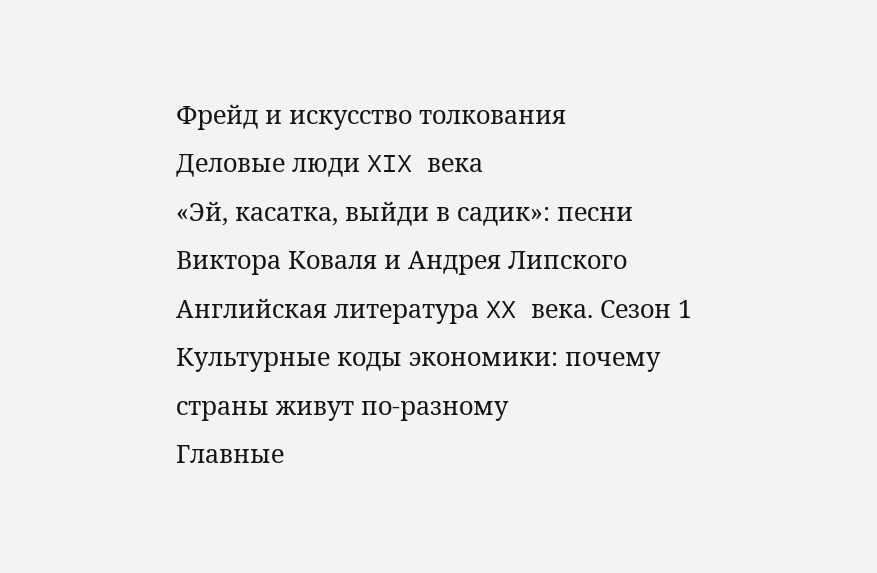Фрейд и искусство толкования
Деловые люди XIX века
«Эй, касатка, выйди в садик»: песни Виктора Коваля и Андрея Липского
Английская литература XX века. Сезон 1
Культурные коды экономики: почему страны живут по-разному
Главные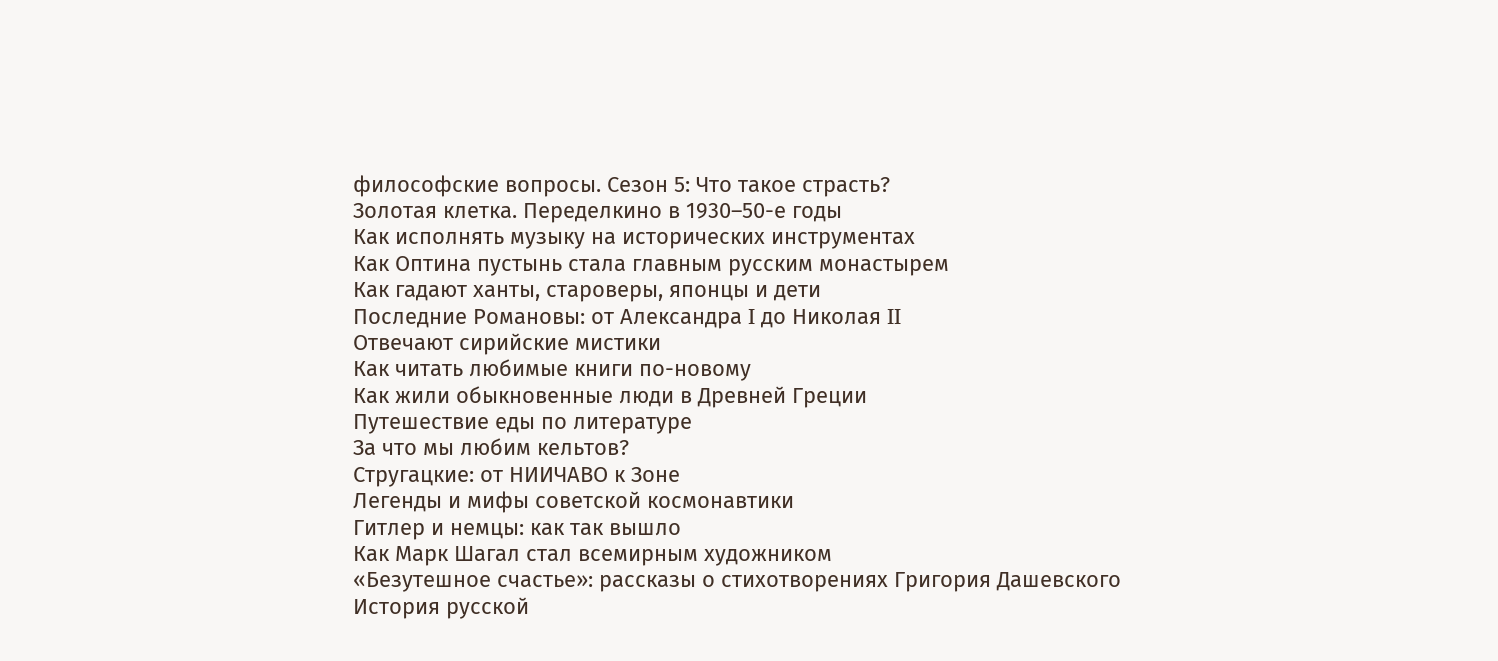философские вопросы. Сезон 5: Что такое страсть?
Золотая клетка. Переделкино в 1930–50-е годы
Как исполнять музыку на исторических инструментах
Как Оптина пустынь стала главным русским монастырем
Как гадают ханты, староверы, японцы и дети
Последние Романовы: от Александра I до Николая II
Отвечают сирийские мистики
Как читать любимые книги по-новому
Как жили обыкновенные люди в Древней Греции
Путешествие еды по литературе
За что мы любим кельтов?
Стругацкие: от НИИЧАВО к Зоне
Легенды и мифы советской космонавтики
Гитлер и немцы: как так вышло
Как Марк Шагал стал всемирным художником
«Безутешное счастье»: рассказы о стихотворениях Григория Дашевского
История русской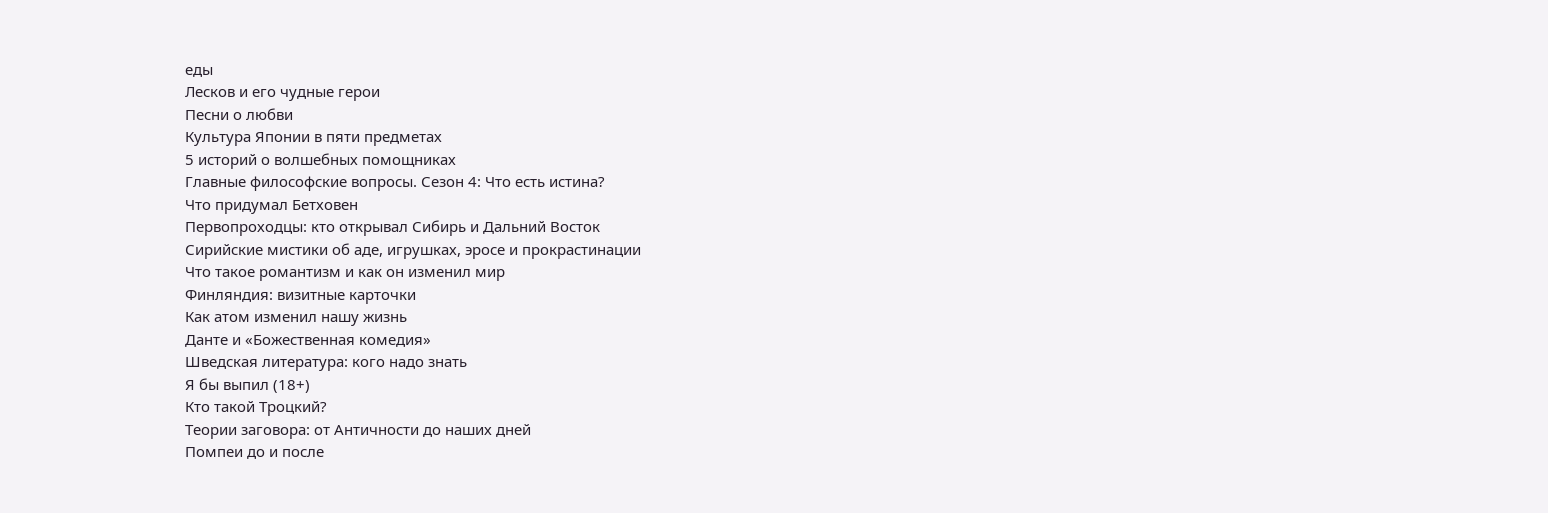еды
Лесков и его чудные герои
Песни о любви
Культура Японии в пяти предметах
5 историй о волшебных помощниках
Главные философские вопросы. Сезон 4: Что есть истина?
Что придумал Бетховен
Первопроходцы: кто открывал Сибирь и Дальний Восток
Сирийские мистики об аде, игрушках, эросе и прокрастинации
Что такое романтизм и как он изменил мир
Финляндия: визитные карточки
Как атом изменил нашу жизнь
Данте и «Божественная комедия»
Шведская литература: кого надо знать
Я бы выпил (18+)
Кто такой Троцкий?
Теории заговора: от Античности до наших дней
Помпеи до и после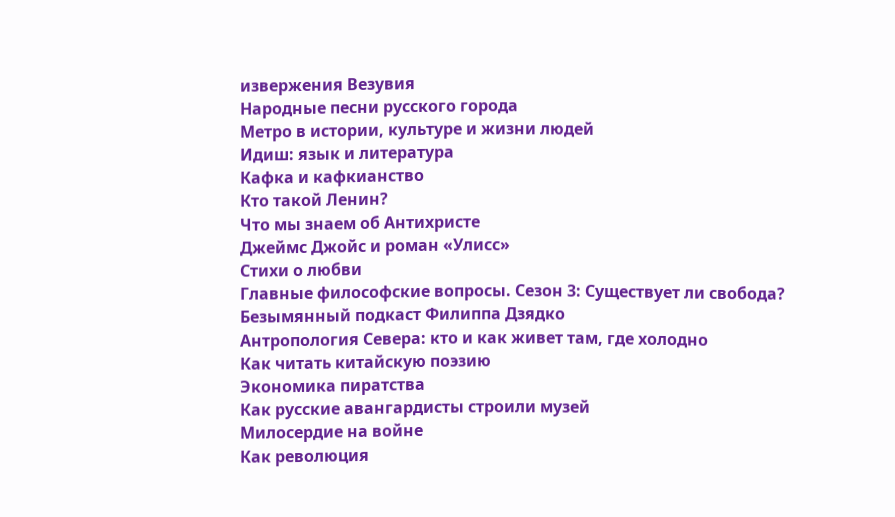извержения Везувия
Народные песни русского города
Метро в истории, культуре и жизни людей
Идиш: язык и литература
Кафка и кафкианство
Кто такой Ленин?
Что мы знаем об Антихристе
Джеймс Джойс и роман «Улисс»
Стихи о любви
Главные философские вопросы. Сезон 3: Существует ли свобода?
Безымянный подкаст Филиппа Дзядко
Антропология Севера: кто и как живет там, где холодно
Как читать китайскую поэзию
Экономика пиратства
Как русские авангардисты строили музей
Милосердие на войне
Как революция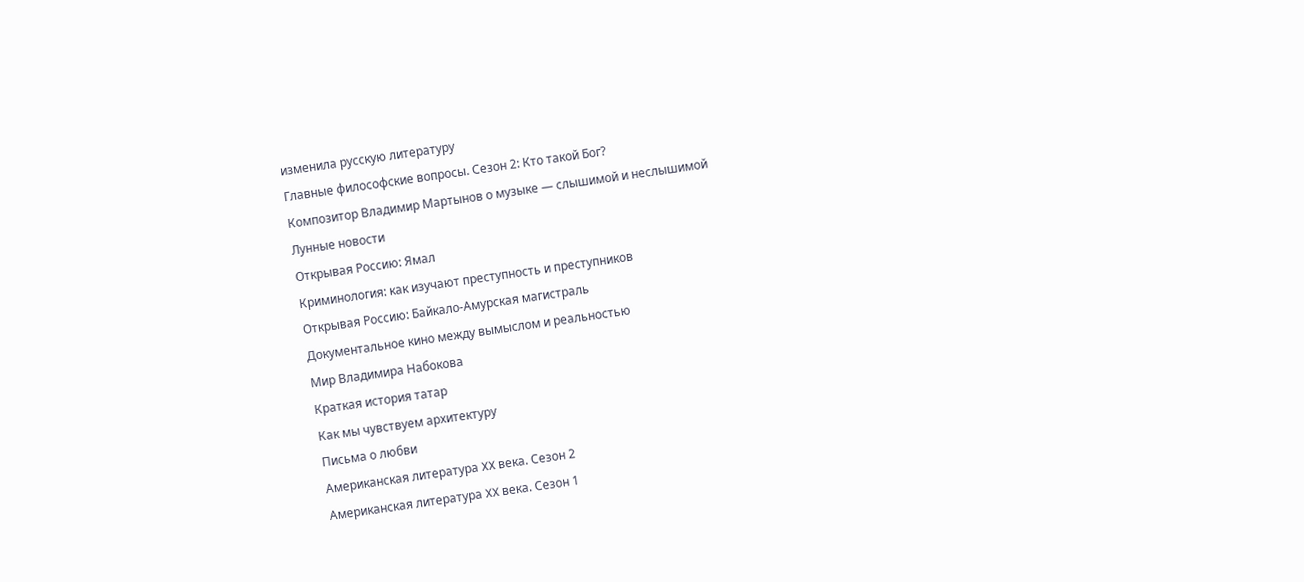изменила русскую литературу
Главные философские вопросы. Сезон 2: Кто такой Бог?
Композитор Владимир Мартынов о музыке — слышимой и неслышимой
Лунные новости
Открывая Россию: Ямал
Криминология: как изучают преступность и преступников
Открывая Россию: Байкало-Амурская магистраль
Документальное кино между вымыслом и реальностью
Мир Владимира Набокова
Краткая история татар
Как мы чувствуем архитектуру
Письма о любви
Американская литература XX века. Сезон 2
Американская литература XX века. Сезон 1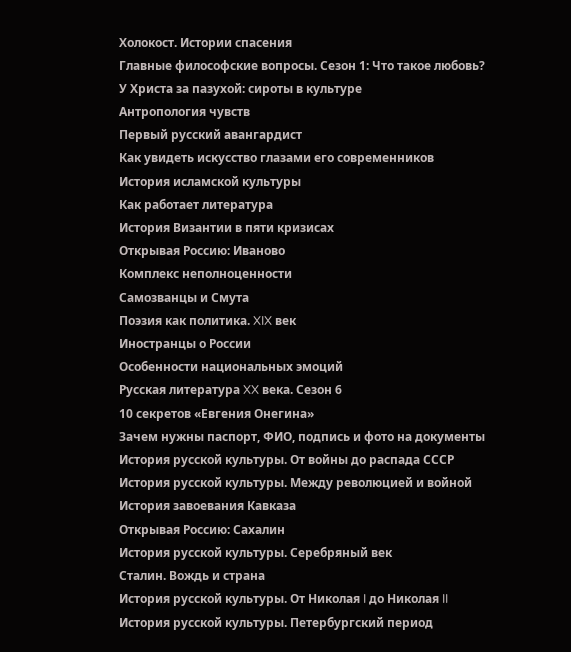Холокост. Истории спасения
Главные философские вопросы. Сезон 1: Что такое любовь?
У Христа за пазухой: сироты в культуре
Антропология чувств
Первый русский авангардист
Как увидеть искусство глазами его современников
История исламской культуры
Как работает литература
История Византии в пяти кризисах
Открывая Россию: Иваново
Комплекс неполноценности
Самозванцы и Cмута
Поэзия как политика. XIX век
Иностранцы о России
Особенности национальных эмоций
Русская литература XX века. Сезон 6
10 секретов «Евгения Онегина»
Зачем нужны паспорт, ФИО, подпись и фото на документы
История русской культуры. От войны до распада СССР
История русской культуры. Между революцией и войной
История завоевания Кавказа
Открывая Россию: Сахалин
История русской культуры. Серебряный век
Сталин. Вождь и страна
История русской культуры. От Николая I до Николая II
История русской культуры. Петербургский период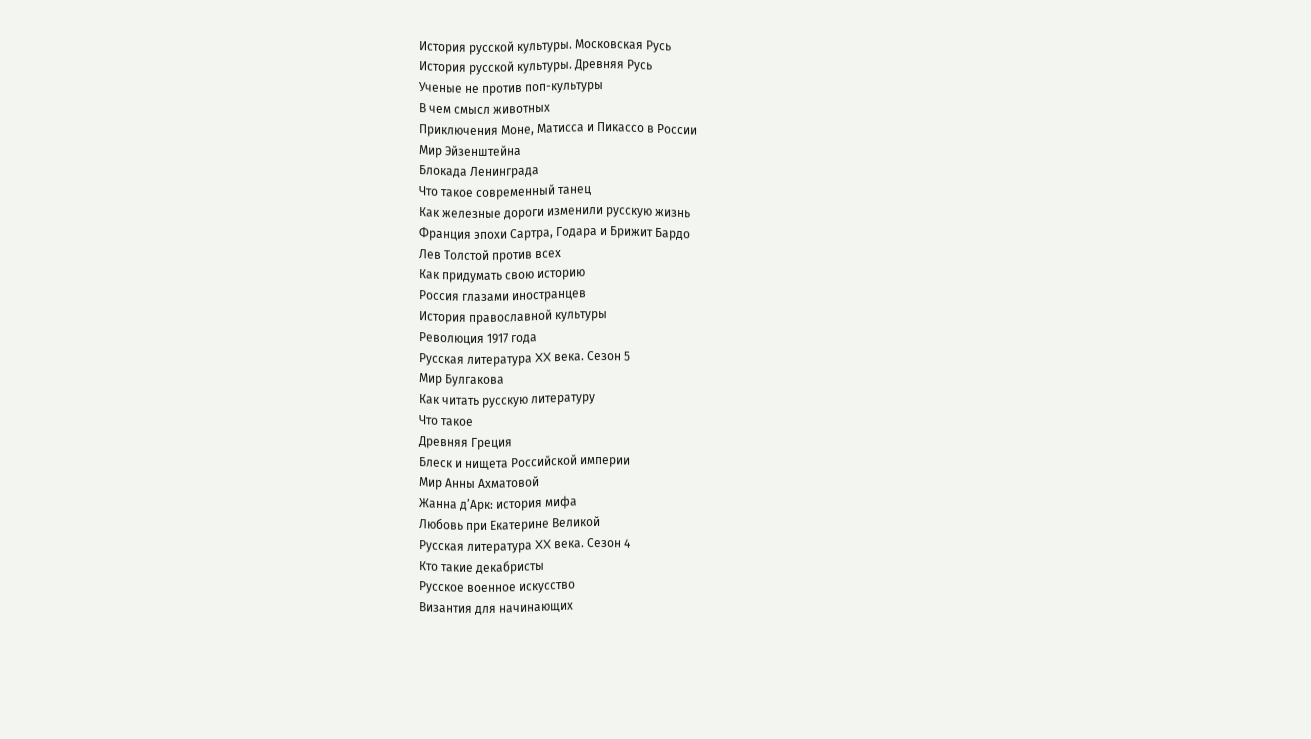История русской культуры. Московская Русь
История русской культуры. Древняя Русь
Ученые не против поп-культуры
В чем смысл животных
Приключения Моне, Матисса и Пикассо в России
Мир Эйзенштейна
Блокада Ленинграда
Что такое современный танец
Как железные дороги изменили русскую жизнь
Франция эпохи Сартра, Годара и Брижит Бардо
Лев Толстой против всех
Как придумать свою историю
Россия глазами иностранцев
История православной культуры
Революция 1917 года
Русская литература XX века. Сезон 5
Мир Булгакова
Как читать русскую литературу
Что такое
Древняя Греция
Блеск и нищета Российской империи
Мир Анны Ахматовой
Жанна д’Арк: история мифа
Любовь при Екатерине Великой
Русская литература XX века. Сезон 4
Кто такие декабристы
Русское военное искусство
Византия для начинающих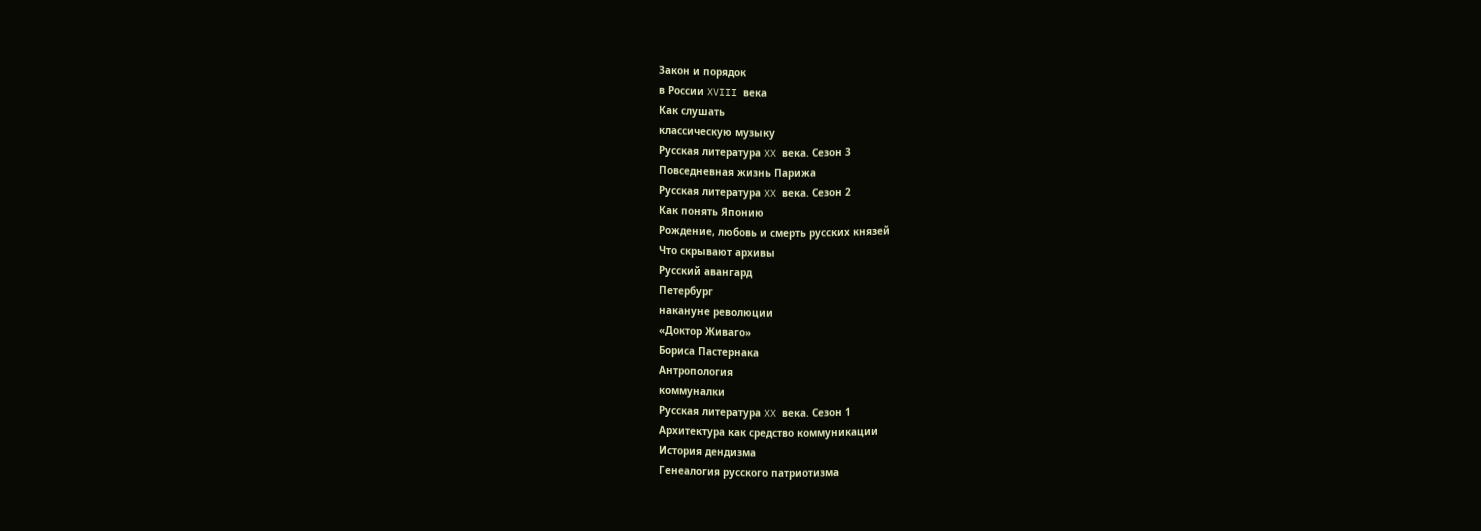Закон и порядок
в России XVIII века
Как слушать
классическую музыку
Русская литература XX века. Сезон 3
Повседневная жизнь Парижа
Русская литература XX века. Сезон 2
Как понять Японию
Рождение, любовь и смерть русских князей
Что скрывают архивы
Русский авангард
Петербург
накануне революции
«Доктор Живаго»
Бориса Пастернака
Антропология
коммуналки
Русская литература XX века. Сезон 1
Архитектура как средство коммуникации
История дендизма
Генеалогия русского патриотизма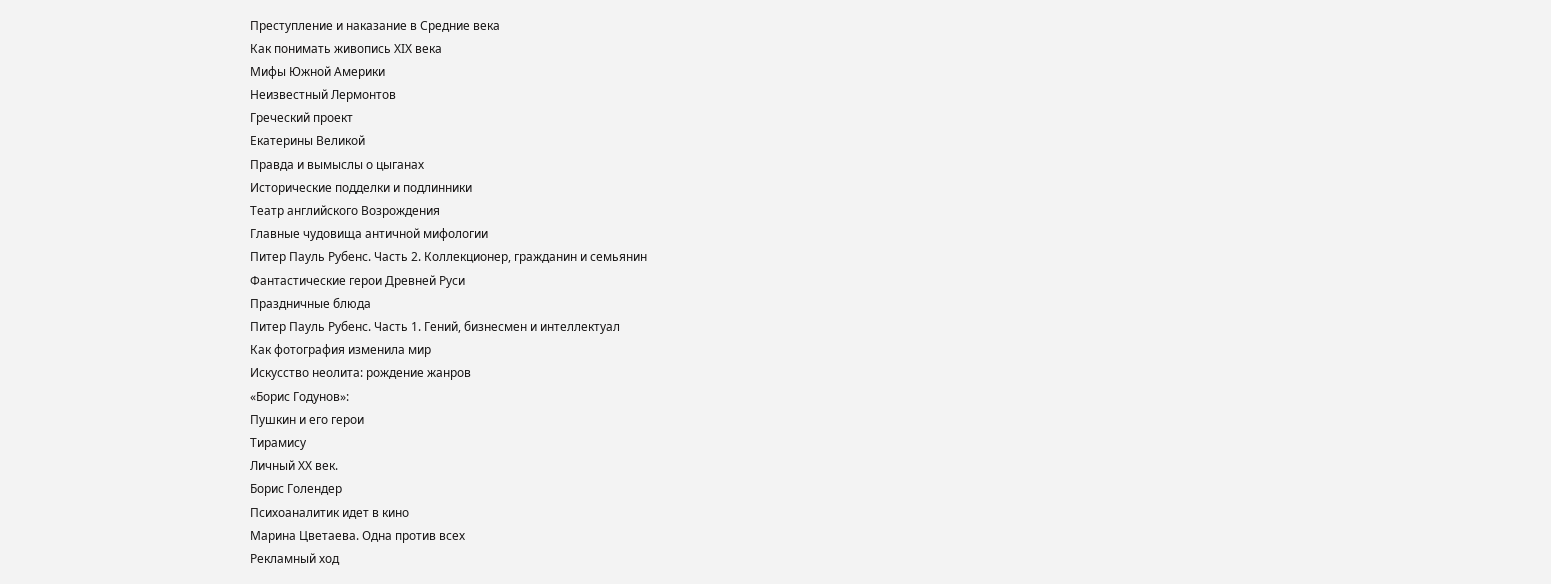Преступление и наказание в Средние века
Как понимать живопись XIX века
Мифы Южной Америки
Неизвестный Лермонтов
Греческий проект
Екатерины Великой
Правда и вымыслы о цыганах
Исторические подделки и подлинники
Театр английского Возрождения
Главные чудовища античной мифологии
Питер Пауль Рубенс. Часть 2. Коллекционер, гражданин и семьянин
Фантастические герои Древней Руси
Праздничные блюда
Питер Пауль Рубенс. Часть 1. Гений, бизнесмен и интеллектуал
Как фотография изменила мир
Искусство неолита: рождение жанров
«Борис Годунов»:
Пушкин и его герои
Тирамису
Личный XX век.
Борис Голендер
Психоаналитик идет в кино
Марина Цветаева. Одна против всех
Рекламный ход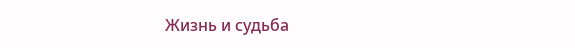Жизнь и судьба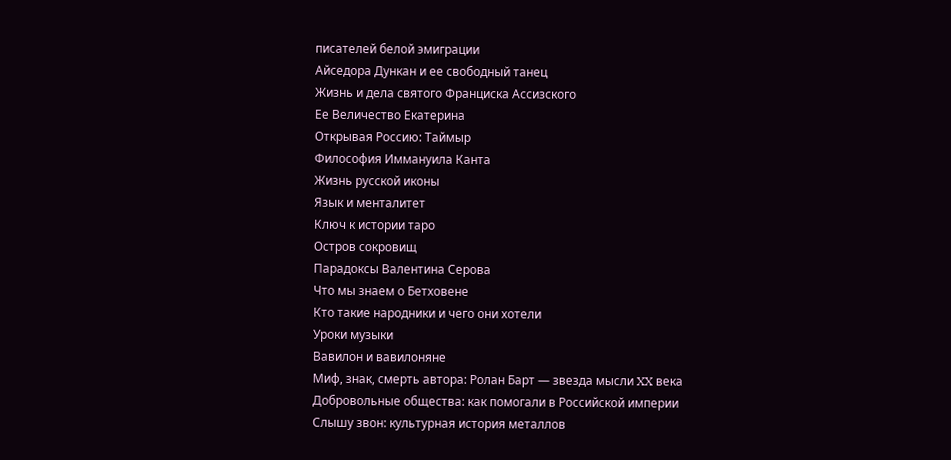писателей белой эмиграции
Айседора Дункан и ее свободный танец
Жизнь и дела святого Франциска Ассизского
Ее Величество Екатерина
Открывая Россию: Таймыр
Философия Иммануила Канта
Жизнь русской иконы
Язык и менталитет
Ключ к истории таро
Остров сокровищ
Парадоксы Валентина Серова
Что мы знаем о Бетховене
Кто такие народники и чего они хотели
Уроки музыки
Вавилон и вавилоняне
Миф, знак, смерть автора: Ролан Барт — звезда мысли XX века
Добровольные общества: как помогали в Российской империи
Слышу звон: культурная история металлов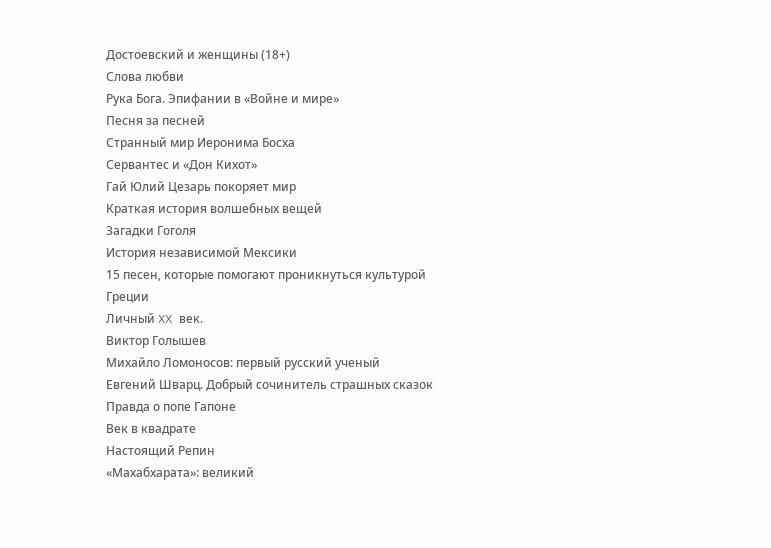Достоевский и женщины (18+)
Слова любви
Рука Бога. Эпифании в «Войне и мире»
Песня за песней
Странный мир Иеронима Босха
Сервантес и «Дон Кихот»
Гай Юлий Цезарь покоряет мир
Краткая история волшебных вещей
Загадки Гоголя
История независимой Мексики
15 песен, которые помогают проникнуться культурой Греции
Личный XX век.
Виктор Голышев
Михайло Ломоносов: первый русский ученый
Евгений Шварц. Добрый сочинитель страшных сказок
Правда о попе Гапоне
Век в квадрате
Настоящий Репин
«Махабхарата»: великий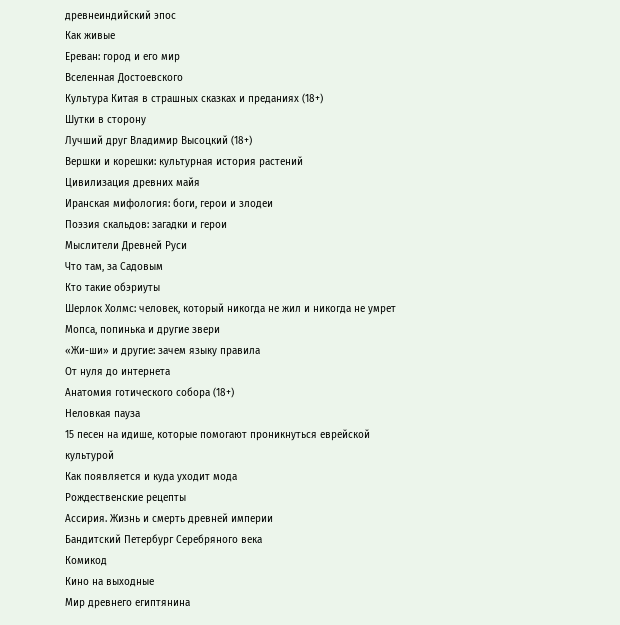древнеиндийский эпос
Как живые
Ереван: город и его мир
Вселенная Достоевского
Культура Китая в страшных сказках и преданиях (18+)
Шутки в сторону
Лучший друг Владимир Высоцкий (18+)
Вершки и корешки: культурная история растений
Цивилизация древних майя
Иранская мифология: боги, герои и злодеи
Поэзия скальдов: загадки и герои
Мыслители Древней Руси
Что там, за Садовым
Кто такие обэриуты
Шерлок Холмс: человек, который никогда не жил и никогда не умрет
Мопса, попинька и другие звери
«Жи-ши» и другие: зачем языку правила
От нуля до интернета
Анатомия готического собора (18+)
Неловкая пауза
15 песен на идише, которые помогают проникнуться еврейской культурой
Как появляется и куда уходит мода
Рождественские рецепты
Ассирия. Жизнь и смерть древней империи
Бандитский Петербург Серебряного века
Комикод
Кино на выходные
Мир древнего египтянина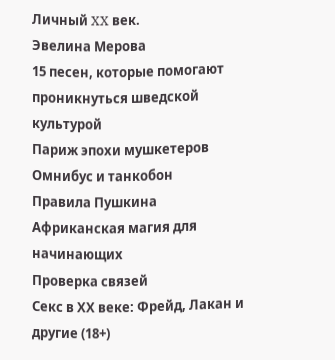Личный XX век.
Эвелина Мерова
15 песен, которые помогают проникнуться шведской культурой
Париж эпохи мушкетеров
Омнибус и танкобон
Правила Пушкина
Африканская магия для начинающих
Проверка связей
Секс в ХХ веке: Фрейд, Лакан и другие (18+)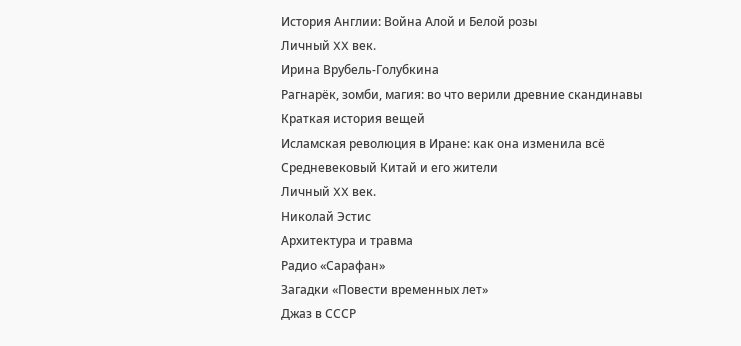История Англии: Война Алой и Белой розы
Личный XX век.
Ирина Врубель-Голубкина
Рагнарёк, зомби, магия: во что верили древние скандинавы
Краткая история вещей
Исламская революция в Иране: как она изменила всё
Средневековый Китай и его жители
Личный XX век.
Николай Эстис
Архитектура и травма
Радио «Сарафан»
Загадки «Повести временных лет»
Джаз в СССР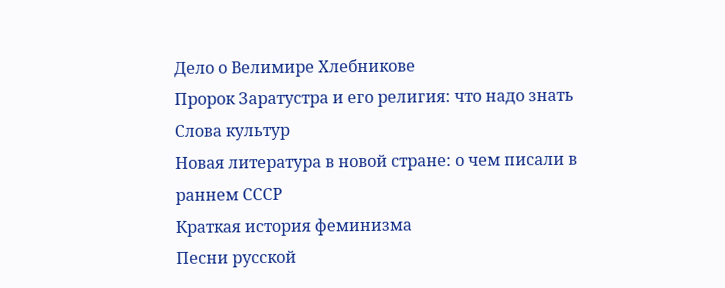Дело о Велимире Хлебникове
Пророк Заратустра и его религия: что надо знать
Слова культур
Новая литература в новой стране: о чем писали в раннем СССР
Краткая история феминизма
Песни русской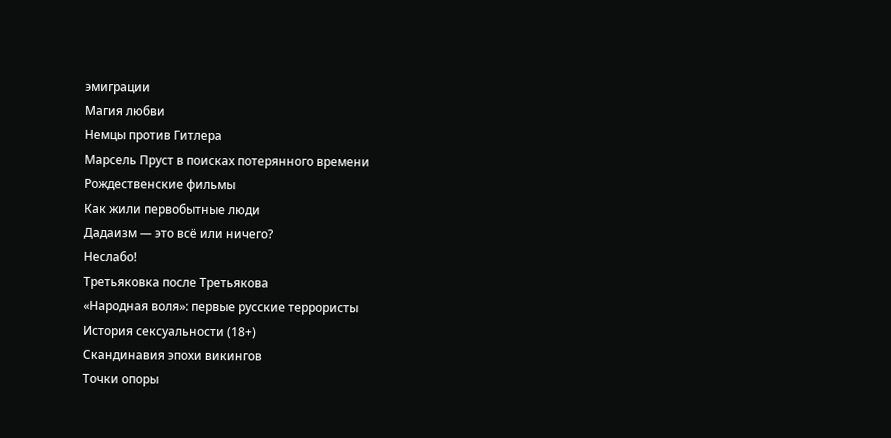эмиграции
Магия любви
Немцы против Гитлера
Марсель Пруст в поисках потерянного времени
Рождественские фильмы
Как жили первобытные люди
Дадаизм — это всё или ничего?
Неслабо!
Третьяковка после Третьякова
«Народная воля»: первые русские террористы
История сексуальности (18+)
Скандинавия эпохи викингов
Точки опоры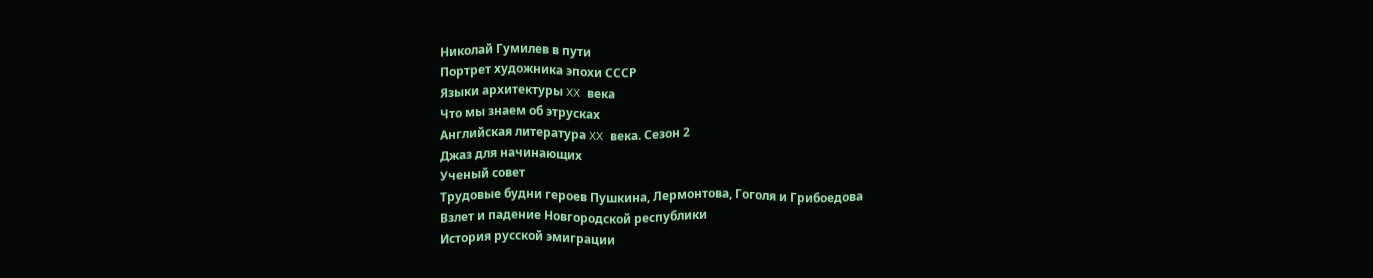Николай Гумилев в пути
Портрет художника эпохи СССР
Языки архитектуры XX века
Что мы знаем об этрусках
Английская литература XX века. Сезон 2
Джаз для начинающих
Ученый совет
Трудовые будни героев Пушкина, Лермонтова, Гоголя и Грибоедова
Взлет и падение Новгородской республики
История русской эмиграции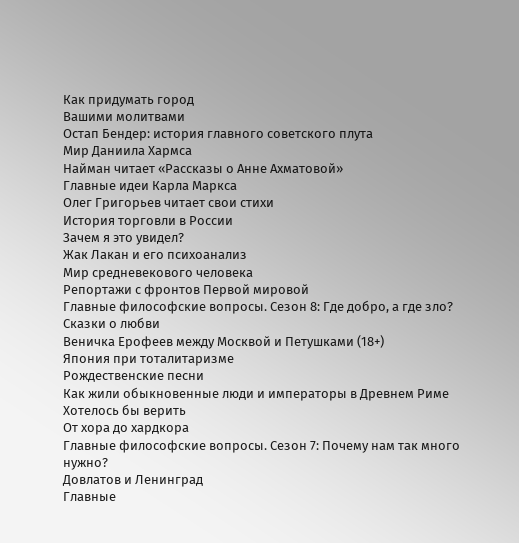Как придумать город
Вашими молитвами
Остап Бендер: история главного советского плута
Мир Даниила Хармса
Найман читает «Рассказы о Анне Ахматовой»
Главные идеи Карла Маркса
Олег Григорьев читает свои стихи
История торговли в России
Зачем я это увидел?
Жак Лакан и его психоанализ
Мир средневекового человека
Репортажи с фронтов Первой мировой
Главные философские вопросы. Сезон 8: Где добро, а где зло?
Сказки о любви
Веничка Ерофеев между Москвой и Петушками (18+)
Япония при тоталитаризме
Рождественские песни
Как жили обыкновенные люди и императоры в Древнем Риме
Хотелось бы верить
От хора до хардкора
Главные философские вопросы. Сезон 7: Почему нам так много нужно?
Довлатов и Ленинград
Главные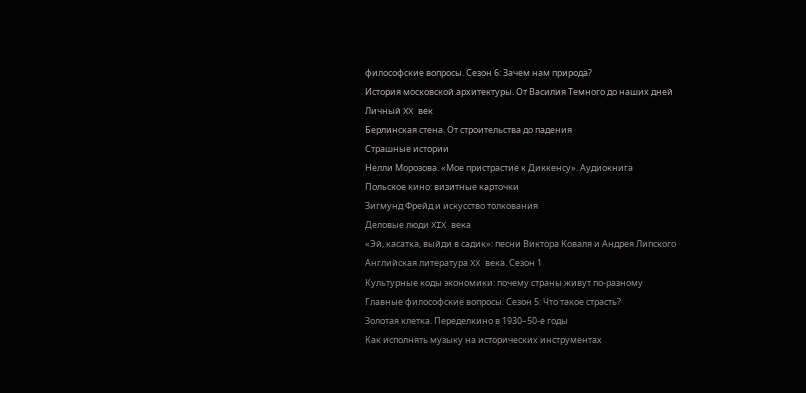философские вопросы. Сезон 6: Зачем нам природа?
История московской архитектуры. От Василия Темного до наших дней
Личный XX век
Берлинская стена. От строительства до падения
Страшные истории
Нелли Морозова. «Мое пристрастие к Диккенсу». Аудиокнига
Польское кино: визитные карточки
Зигмунд Фрейд и искусство толкования
Деловые люди XIX века
«Эй, касатка, выйди в садик»: песни Виктора Коваля и Андрея Липского
Английская литература XX века. Сезон 1
Культурные коды экономики: почему страны живут по-разному
Главные философские вопросы. Сезон 5: Что такое страсть?
Золотая клетка. Переделкино в 1930–50-е годы
Как исполнять музыку на исторических инструментах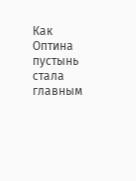Как Оптина пустынь стала главным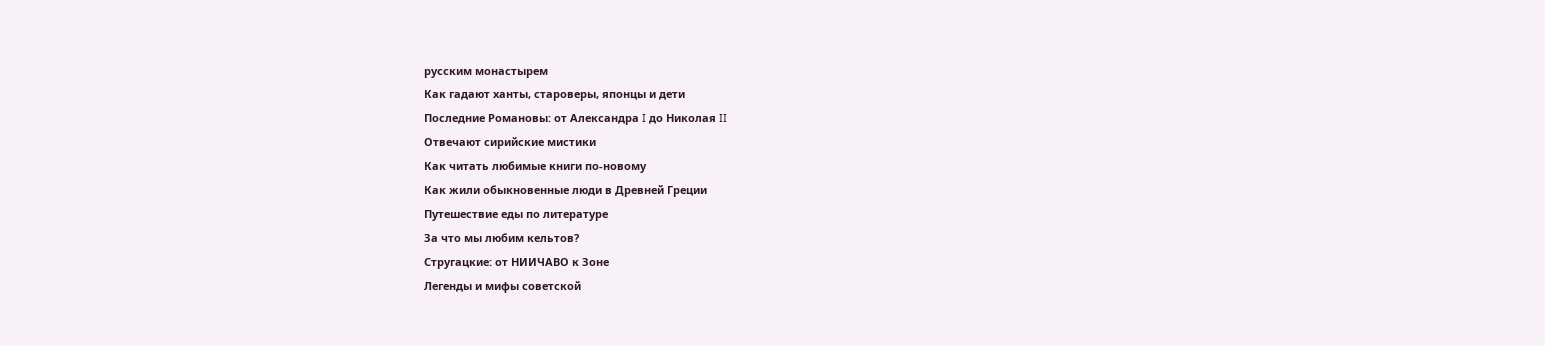русским монастырем
Как гадают ханты, староверы, японцы и дети
Последние Романовы: от Александра I до Николая II
Отвечают сирийские мистики
Как читать любимые книги по-новому
Как жили обыкновенные люди в Древней Греции
Путешествие еды по литературе
За что мы любим кельтов?
Стругацкие: от НИИЧАВО к Зоне
Легенды и мифы советской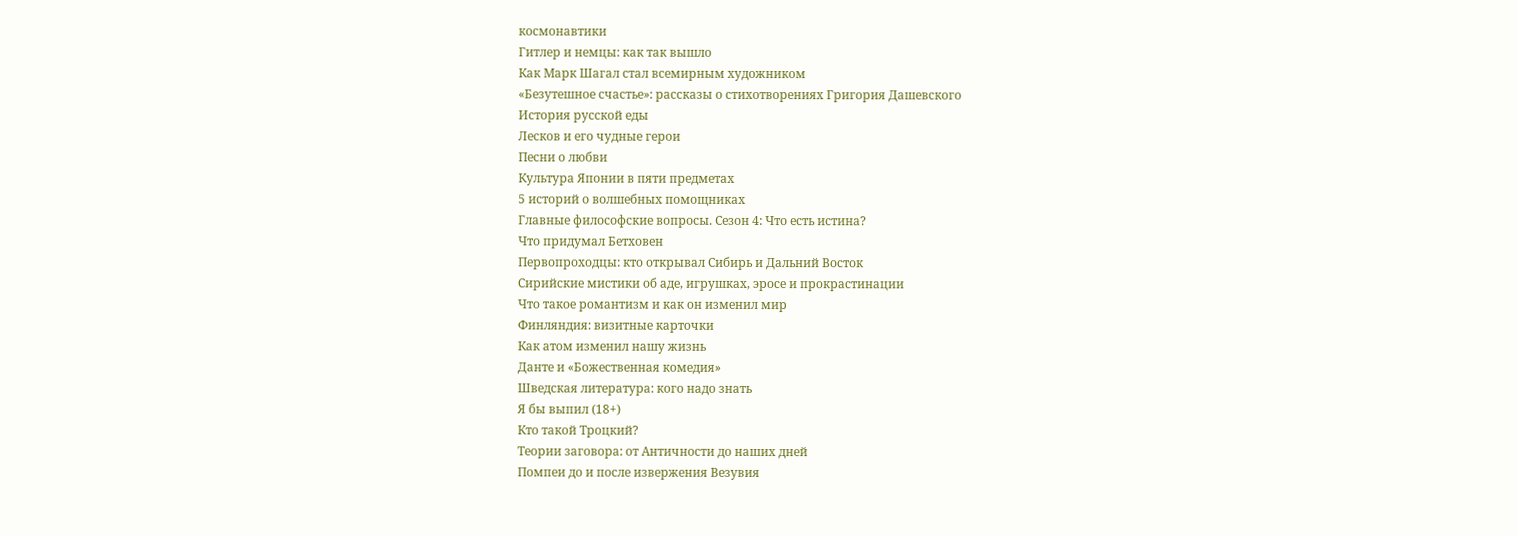космонавтики
Гитлер и немцы: как так вышло
Как Марк Шагал стал всемирным художником
«Безутешное счастье»: рассказы о стихотворениях Григория Дашевского
История русской еды
Лесков и его чудные герои
Песни о любви
Культура Японии в пяти предметах
5 историй о волшебных помощниках
Главные философские вопросы. Сезон 4: Что есть истина?
Что придумал Бетховен
Первопроходцы: кто открывал Сибирь и Дальний Восток
Сирийские мистики об аде, игрушках, эросе и прокрастинации
Что такое романтизм и как он изменил мир
Финляндия: визитные карточки
Как атом изменил нашу жизнь
Данте и «Божественная комедия»
Шведская литература: кого надо знать
Я бы выпил (18+)
Кто такой Троцкий?
Теории заговора: от Античности до наших дней
Помпеи до и после извержения Везувия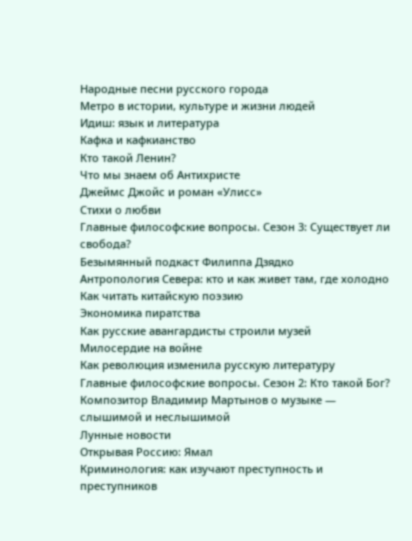Народные песни русского города
Метро в истории, культуре и жизни людей
Идиш: язык и литература
Кафка и кафкианство
Кто такой Ленин?
Что мы знаем об Антихристе
Джеймс Джойс и роман «Улисс»
Стихи о любви
Главные философские вопросы. Сезон 3: Существует ли свобода?
Безымянный подкаст Филиппа Дзядко
Антропология Севера: кто и как живет там, где холодно
Как читать китайскую поэзию
Экономика пиратства
Как русские авангардисты строили музей
Милосердие на войне
Как революция изменила русскую литературу
Главные философские вопросы. Сезон 2: Кто такой Бог?
Композитор Владимир Мартынов о музыке — слышимой и неслышимой
Лунные новости
Открывая Россию: Ямал
Криминология: как изучают преступность и преступников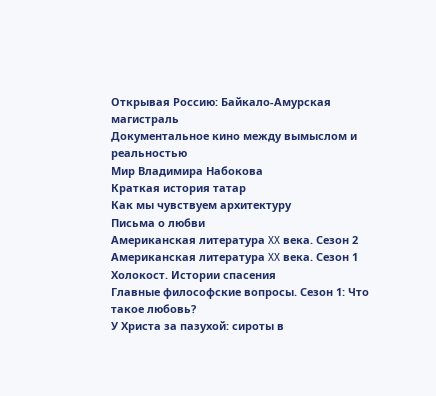Открывая Россию: Байкало-Амурская магистраль
Документальное кино между вымыслом и реальностью
Мир Владимира Набокова
Краткая история татар
Как мы чувствуем архитектуру
Письма о любви
Американская литература XX века. Сезон 2
Американская литература XX века. Сезон 1
Холокост. Истории спасения
Главные философские вопросы. Сезон 1: Что такое любовь?
У Христа за пазухой: сироты в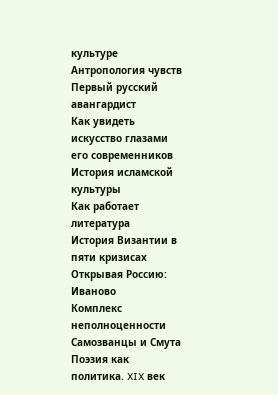культуре
Антропология чувств
Первый русский авангардист
Как увидеть искусство глазами его современников
История исламской культуры
Как работает литература
История Византии в пяти кризисах
Открывая Россию: Иваново
Комплекс неполноценности
Самозванцы и Cмута
Поэзия как политика. XIX век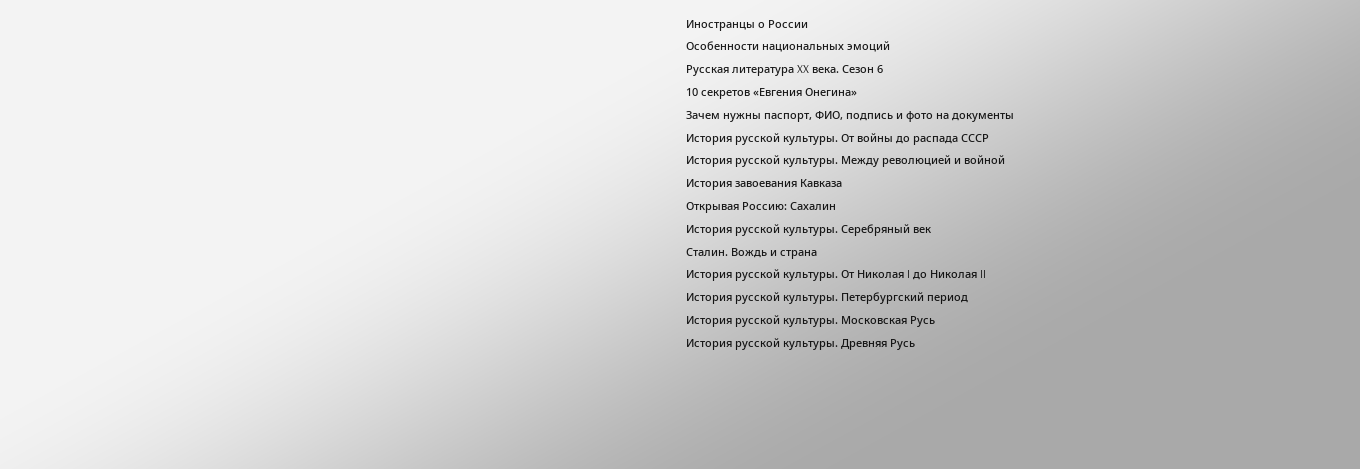Иностранцы о России
Особенности национальных эмоций
Русская литература XX века. Сезон 6
10 секретов «Евгения Онегина»
Зачем нужны паспорт, ФИО, подпись и фото на документы
История русской культуры. От войны до распада СССР
История русской культуры. Между революцией и войной
История завоевания Кавказа
Открывая Россию: Сахалин
История русской культуры. Серебряный век
Сталин. Вождь и страна
История русской культуры. От Николая I до Николая II
История русской культуры. Петербургский период
История русской культуры. Московская Русь
История русской культуры. Древняя Русь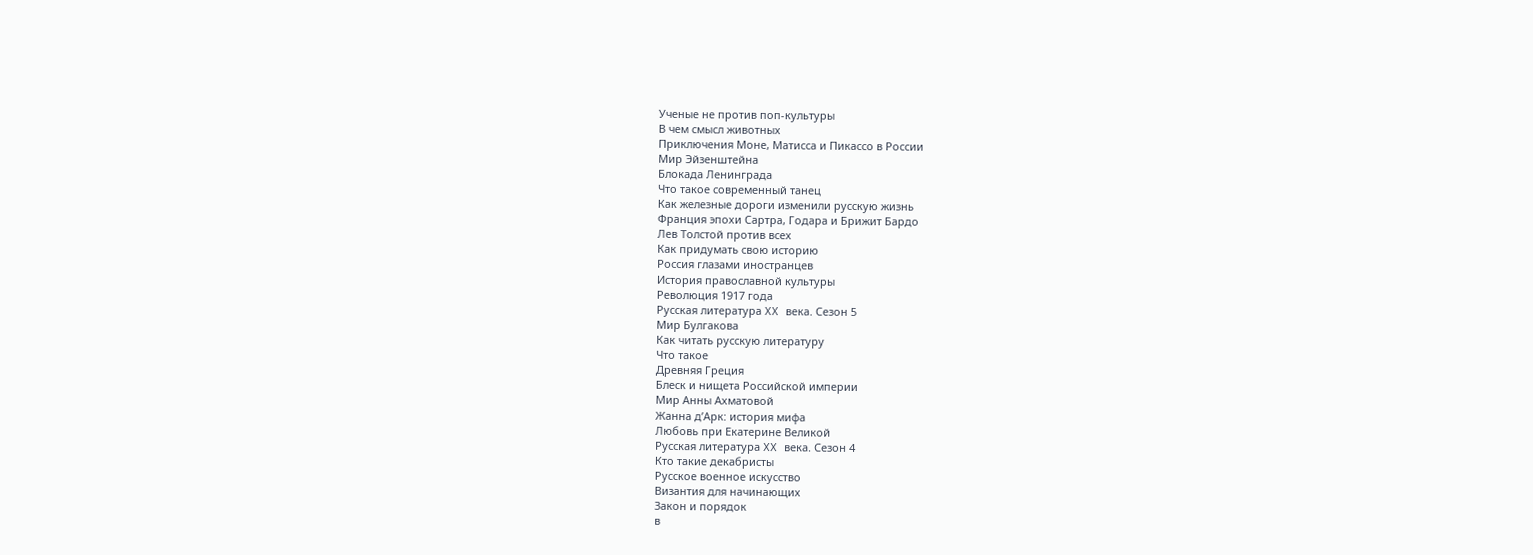Ученые не против поп-культуры
В чем смысл животных
Приключения Моне, Матисса и Пикассо в России
Мир Эйзенштейна
Блокада Ленинграда
Что такое современный танец
Как железные дороги изменили русскую жизнь
Франция эпохи Сартра, Годара и Брижит Бардо
Лев Толстой против всех
Как придумать свою историю
Россия глазами иностранцев
История православной культуры
Революция 1917 года
Русская литература XX века. Сезон 5
Мир Булгакова
Как читать русскую литературу
Что такое
Древняя Греция
Блеск и нищета Российской империи
Мир Анны Ахматовой
Жанна д’Арк: история мифа
Любовь при Екатерине Великой
Русская литература XX века. Сезон 4
Кто такие декабристы
Русское военное искусство
Византия для начинающих
Закон и порядок
в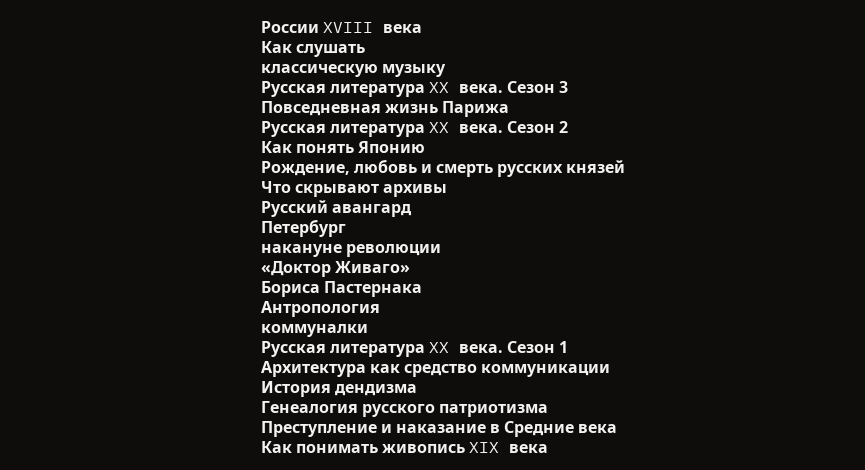России XVIII века
Как слушать
классическую музыку
Русская литература XX века. Сезон 3
Повседневная жизнь Парижа
Русская литература XX века. Сезон 2
Как понять Японию
Рождение, любовь и смерть русских князей
Что скрывают архивы
Русский авангард
Петербург
накануне революции
«Доктор Живаго»
Бориса Пастернака
Антропология
коммуналки
Русская литература XX века. Сезон 1
Архитектура как средство коммуникации
История дендизма
Генеалогия русского патриотизма
Преступление и наказание в Средние века
Как понимать живопись XIX века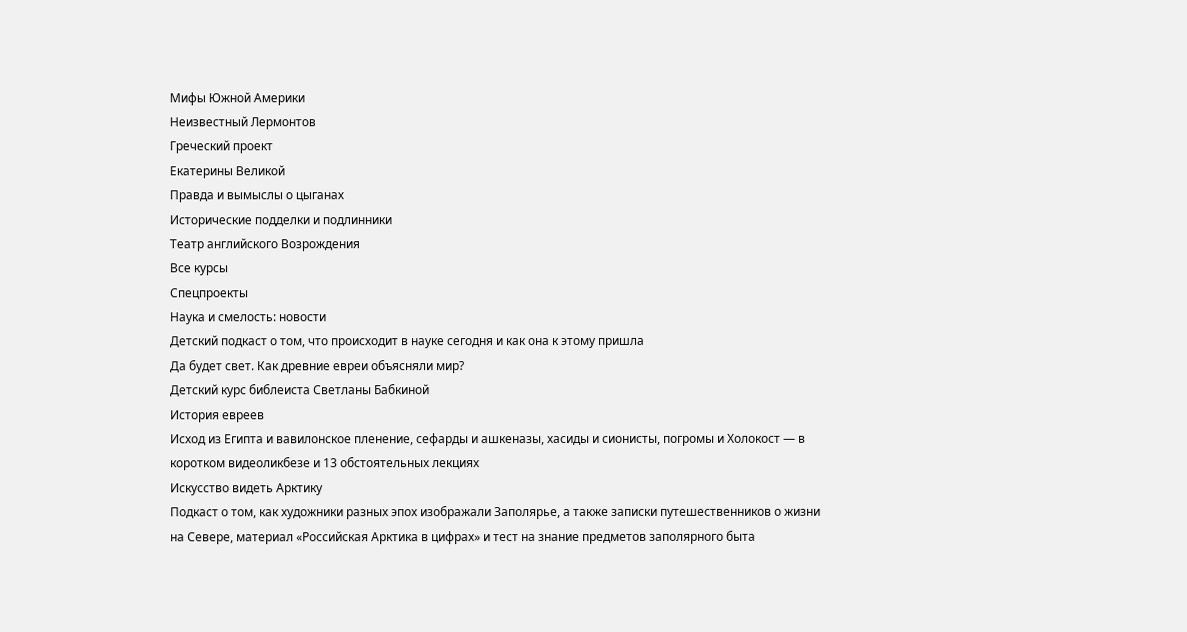Мифы Южной Америки
Неизвестный Лермонтов
Греческий проект
Екатерины Великой
Правда и вымыслы о цыганах
Исторические подделки и подлинники
Театр английского Возрождения
Все курсы
Спецпроекты
Наука и смелость: новости
Детский подкаст о том, что происходит в науке сегодня и как она к этому пришла
Да будет свет. Как древние евреи объясняли мир?
Детский курс библеиста Светланы Бабкиной
История евреев
Исход из Египта и вавилонское пленение, сефарды и ашкеназы, хасиды и сионисты, погромы и Холокост — в коротком видеоликбезе и 13 обстоятельных лекциях
Искусство видеть Арктику
Подкаст о том, как художники разных эпох изображали Заполярье, а также записки путешественников о жизни на Севере, материал «Российская Арктика в цифрах» и тест на знание предметов заполярного быта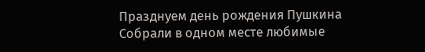Празднуем день рождения Пушкина
Собрали в одном месте любимые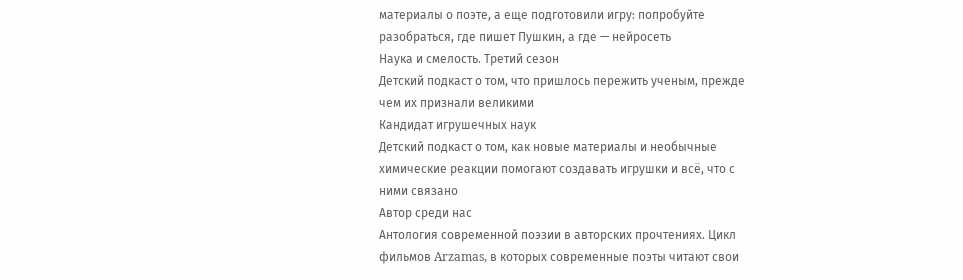материалы о поэте, а еще подготовили игру: попробуйте разобраться, где пишет Пушкин, а где — нейросеть
Наука и смелость. Третий сезон
Детский подкаст о том, что пришлось пережить ученым, прежде чем их признали великими
Кандидат игрушечных наук
Детский подкаст о том, как новые материалы и необычные химические реакции помогают создавать игрушки и всё, что с ними связано
Автор среди нас
Антология современной поэзии в авторских прочтениях. Цикл фильмов Arzamas, в которых современные поэты читают свои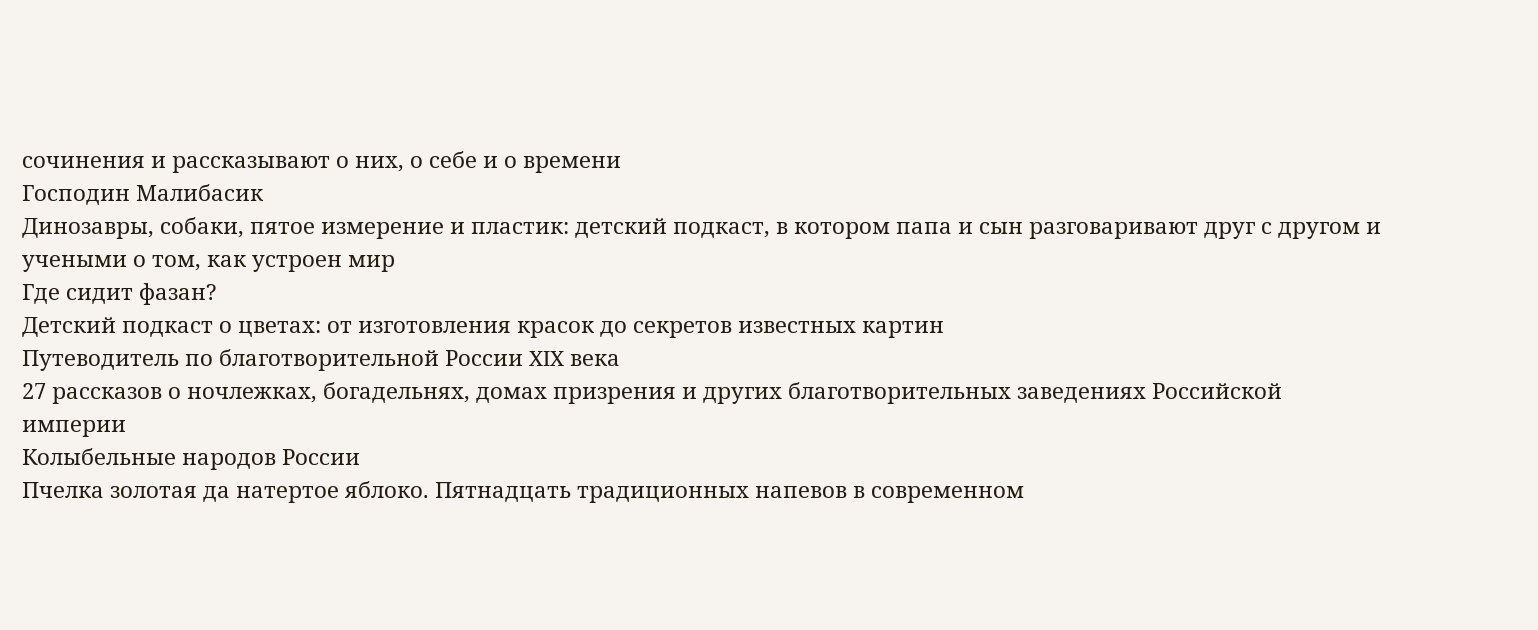сочинения и рассказывают о них, о себе и о времени
Господин Малибасик
Динозавры, собаки, пятое измерение и пластик: детский подкаст, в котором папа и сын разговаривают друг с другом и учеными о том, как устроен мир
Где сидит фазан?
Детский подкаст о цветах: от изготовления красок до секретов известных картин
Путеводитель по благотворительной России XIX века
27 рассказов о ночлежках, богадельнях, домах призрения и других благотворительных заведениях Российской империи
Колыбельные народов России
Пчелка золотая да натертое яблоко. Пятнадцать традиционных напевов в современном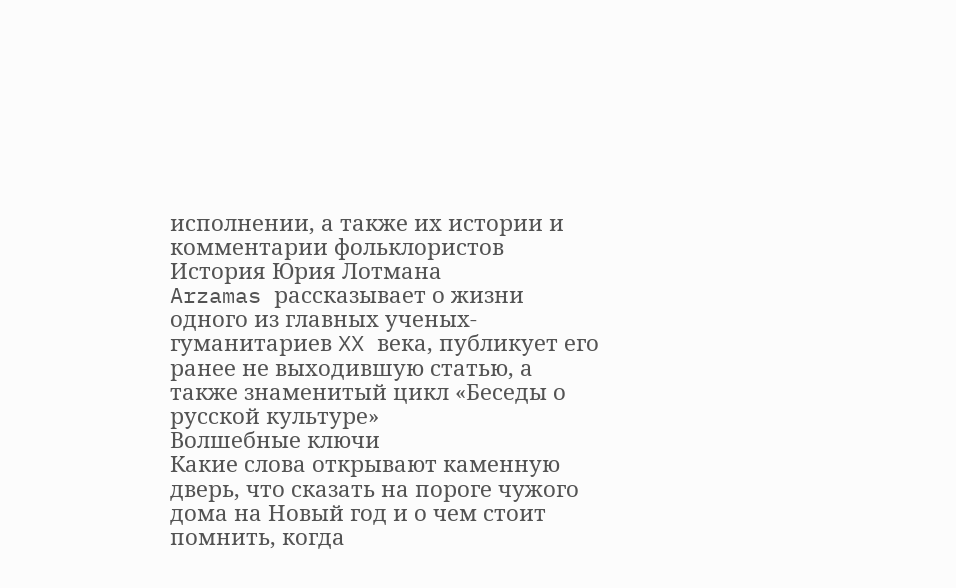исполнении, а также их истории и комментарии фольклористов
История Юрия Лотмана
Arzamas рассказывает о жизни одного из главных ученых-гуманитариев XX века, публикует его ранее не выходившую статью, а также знаменитый цикл «Беседы о русской культуре»
Волшебные ключи
Какие слова открывают каменную дверь, что сказать на пороге чужого дома на Новый год и о чем стоит помнить, когда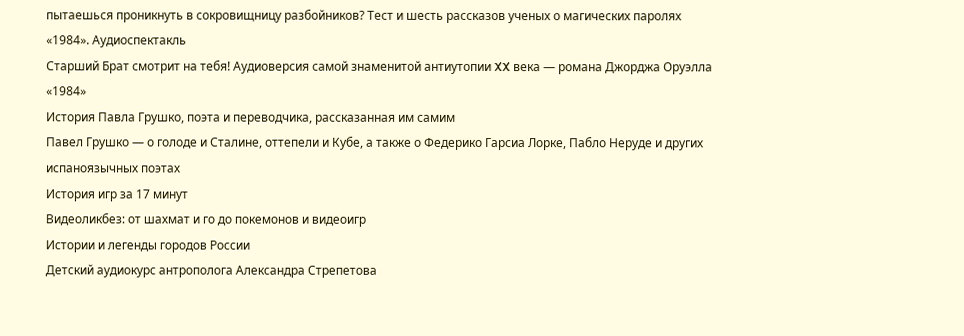пытаешься проникнуть в сокровищницу разбойников? Тест и шесть рассказов ученых о магических паролях
«1984». Аудиоспектакль
Старший Брат смотрит на тебя! Аудиоверсия самой знаменитой антиутопии XX века — романа Джорджа Оруэлла «1984»
История Павла Грушко, поэта и переводчика, рассказанная им самим
Павел Грушко — о голоде и Сталине, оттепели и Кубе, а также о Федерико Гарсиа Лорке, Пабло Неруде и других испаноязычных поэтах
История игр за 17 минут
Видеоликбез: от шахмат и го до покемонов и видеоигр
Истории и легенды городов России
Детский аудиокурс антрополога Александра Стрепетова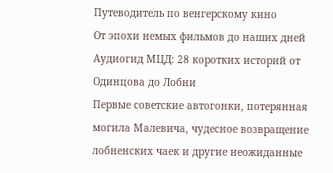Путеводитель по венгерскому кино
От эпохи немых фильмов до наших дней
Аудиогид МЦД: 28 коротких историй от Одинцова до Лобни
Первые советские автогонки, потерянная могила Малевича, чудесное возвращение лобненских чаек и другие неожиданные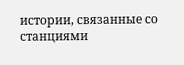истории, связанные со станциями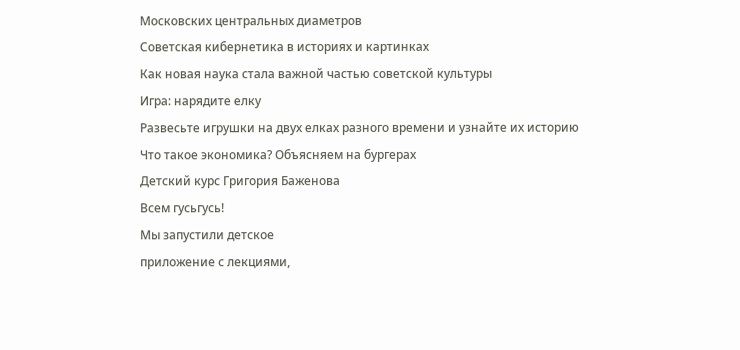Московских центральных диаметров
Советская кибернетика в историях и картинках
Как новая наука стала важной частью советской культуры
Игра: нарядите елку
Развесьте игрушки на двух елках разного времени и узнайте их историю
Что такое экономика? Объясняем на бургерах
Детский курс Григория Баженова
Всем гусьгусь!
Мы запустили детское
приложение с лекциями,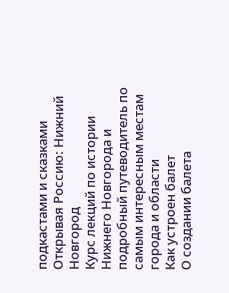подкастами и сказками
Открывая Россию: Нижний Новгород
Курс лекций по истории Нижнего Новгорода и подробный путеводитель по самым интересным местам города и области
Как устроен балет
О создании балета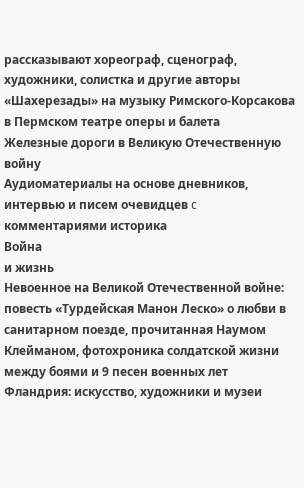рассказывают хореограф, сценограф, художники, солистка и другие авторы «Шахерезады» на музыку Римского-Корсакова в Пермском театре оперы и балета
Железные дороги в Великую Отечественную войну
Аудиоматериалы на основе дневников, интервью и писем очевидцев c комментариями историка
Война
и жизнь
Невоенное на Великой Отечественной войне: повесть «Турдейская Манон Леско» о любви в санитарном поезде, прочитанная Наумом Клейманом, фотохроника солдатской жизни между боями и 9 песен военных лет
Фландрия: искусство, художники и музеи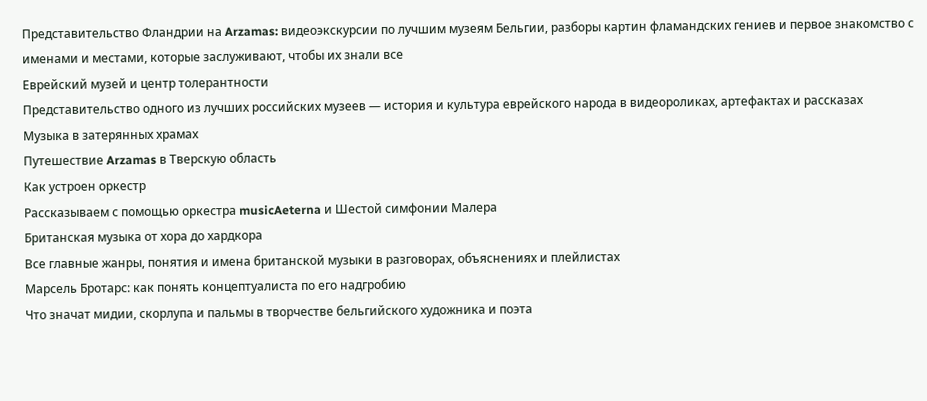Представительство Фландрии на Arzamas: видеоэкскурсии по лучшим музеям Бельгии, разборы картин фламандских гениев и первое знакомство с именами и местами, которые заслуживают, чтобы их знали все
Еврейский музей и центр толерантности
Представительство одного из лучших российских музеев — история и культура еврейского народа в видеороликах, артефактах и рассказах
Музыка в затерянных храмах
Путешествие Arzamas в Тверскую область
Как устроен оркестр
Рассказываем с помощью оркестра musicAeterna и Шестой симфонии Малера
Британская музыка от хора до хардкора
Все главные жанры, понятия и имена британской музыки в разговорах, объяснениях и плейлистах
Марсель Бротарс: как понять концептуалиста по его надгробию
Что значат мидии, скорлупа и пальмы в творчестве бельгийского художника и поэта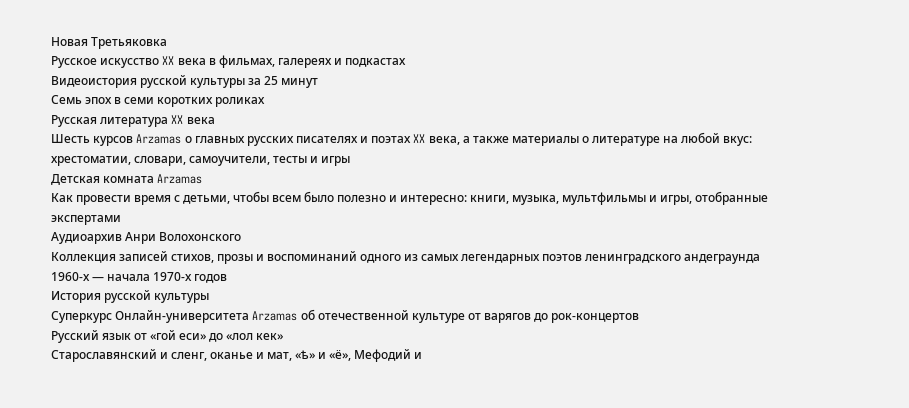Новая Третьяковка
Русское искусство XX века в фильмах, галереях и подкастах
Видеоистория русской культуры за 25 минут
Семь эпох в семи коротких роликах
Русская литература XX века
Шесть курсов Arzamas о главных русских писателях и поэтах XX века, а также материалы о литературе на любой вкус: хрестоматии, словари, самоучители, тесты и игры
Детская комната Arzamas
Как провести время с детьми, чтобы всем было полезно и интересно: книги, музыка, мультфильмы и игры, отобранные экспертами
Аудиоархив Анри Волохонского
Коллекция записей стихов, прозы и воспоминаний одного из самых легендарных поэтов ленинградского андеграунда 1960-х — начала 1970-х годов
История русской культуры
Суперкурс Онлайн-университета Arzamas об отечественной культуре от варягов до рок-концертов
Русский язык от «гой еси» до «лол кек»
Старославянский и сленг, оканье и мат, «ѣ» и «ё», Мефодий и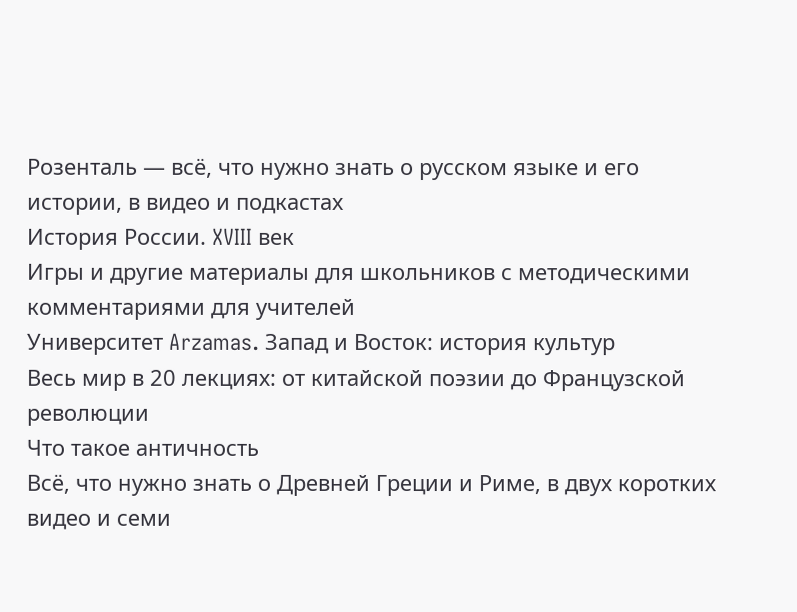Розенталь — всё, что нужно знать о русском языке и его истории, в видео и подкастах
История России. XVIII век
Игры и другие материалы для школьников с методическими комментариями для учителей
Университет Arzamas. Запад и Восток: история культур
Весь мир в 20 лекциях: от китайской поэзии до Французской революции
Что такое античность
Всё, что нужно знать о Древней Греции и Риме, в двух коротких видео и семи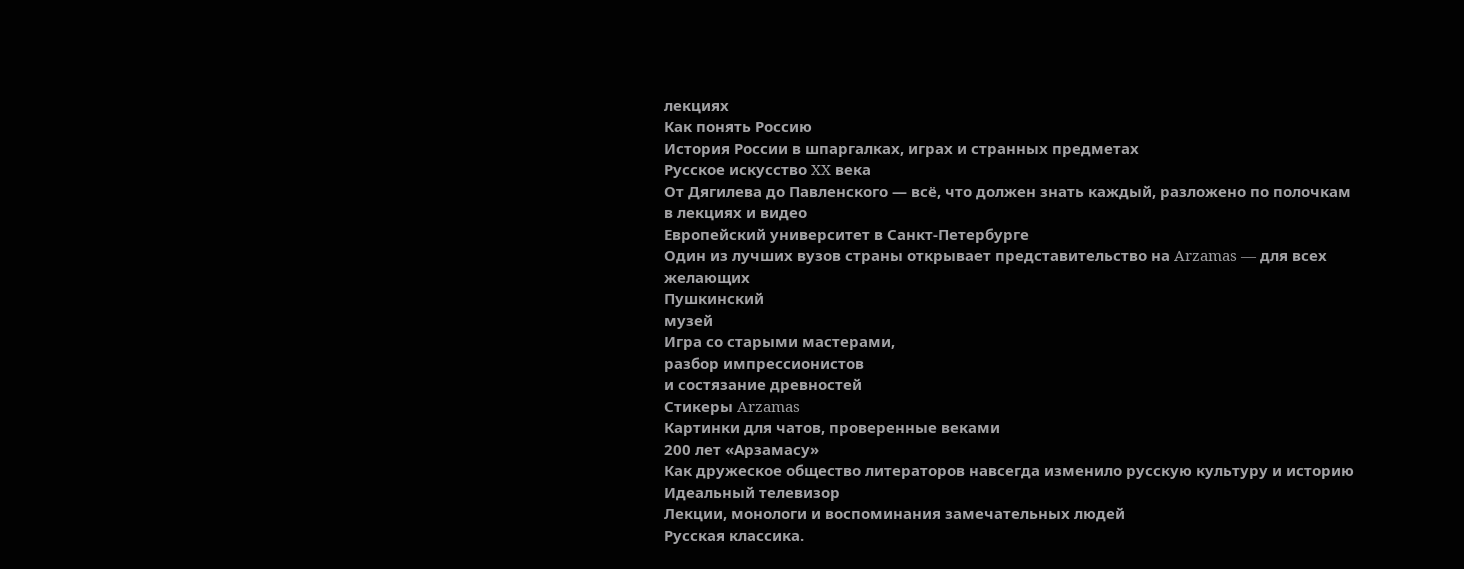лекциях
Как понять Россию
История России в шпаргалках, играх и странных предметах
Русское искусство XX века
От Дягилева до Павленского — всё, что должен знать каждый, разложено по полочкам в лекциях и видео
Европейский университет в Санкт-Петербурге
Один из лучших вузов страны открывает представительство на Arzamas — для всех желающих
Пушкинский
музей
Игра со старыми мастерами,
разбор импрессионистов
и состязание древностей
Стикеры Arzamas
Картинки для чатов, проверенные веками
200 лет «Арзамасу»
Как дружеское общество литераторов навсегда изменило русскую культуру и историю
Идеальный телевизор
Лекции, монологи и воспоминания замечательных людей
Русская классика.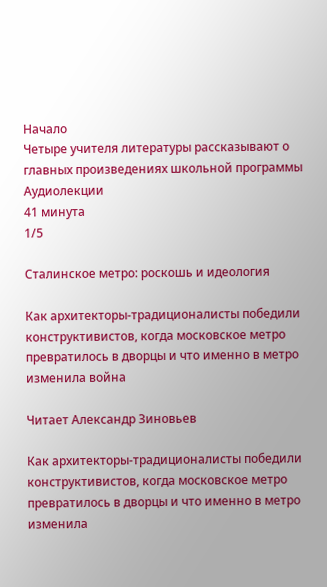Начало
Четыре учителя литературы рассказывают о главных произведениях школьной программы
Аудиолекции
41 минута
1/5

Сталинское метро: роскошь и идеология

Как архитекторы-традиционалисты победили конструктивистов, когда московское метро превратилось в дворцы и что именно в метро изменила война

Читает Александр Зиновьев

Как архитекторы-традиционалисты победили конструктивистов, когда московское метро превратилось в дворцы и что именно в метро изменила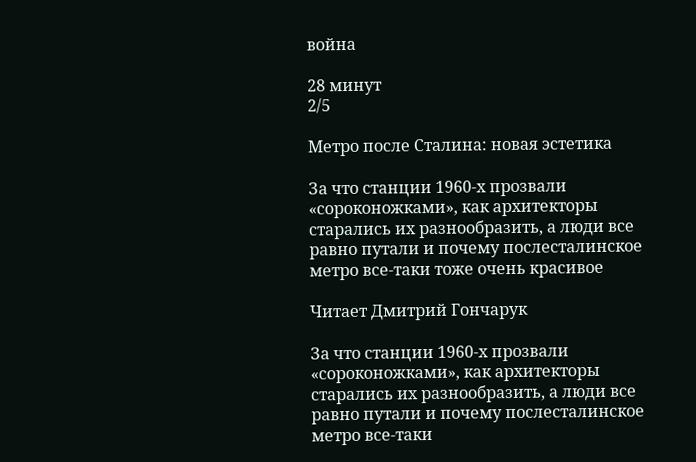война

28 минут
2/5

Метро после Сталина: новая эстетика

За что станции 1960-х прозвали «сороконожками», как архитекторы старались их разнообразить, а люди все равно путали и почему послесталинское метро все-таки тоже очень красивое

Читает Дмитрий Гончарук

За что станции 1960-х прозвали «сороконожками», как архитекторы старались их разнообразить, а люди все равно путали и почему послесталинское метро все-таки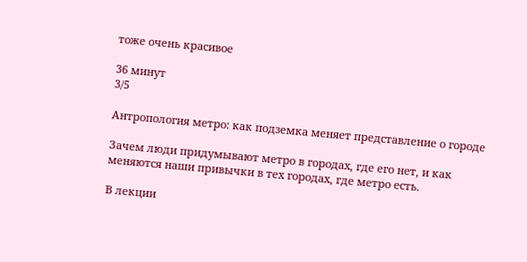тоже очень красивое

36 минут
3/5

Антропология метро: как подземка меняет представление о городе

Зачем люди придумывают метро в городах, где его нет, и как меняются наши привычки в тех городах, где метро есть.

В лекции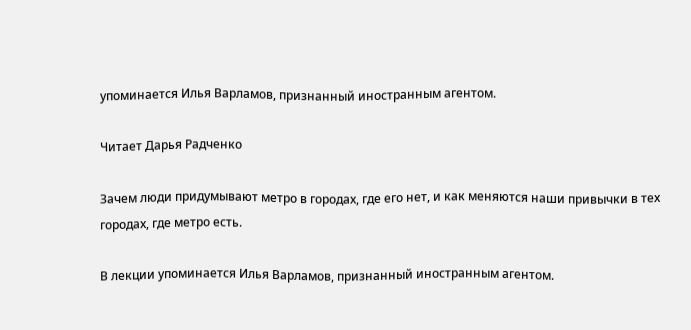упоминается Илья Варламов, признанный иностранным агентом.

Читает Дарья Радченко

Зачем люди придумывают метро в городах, где его нет, и как меняются наши привычки в тех городах, где метро есть.

В лекции упоминается Илья Варламов, признанный иностранным агентом.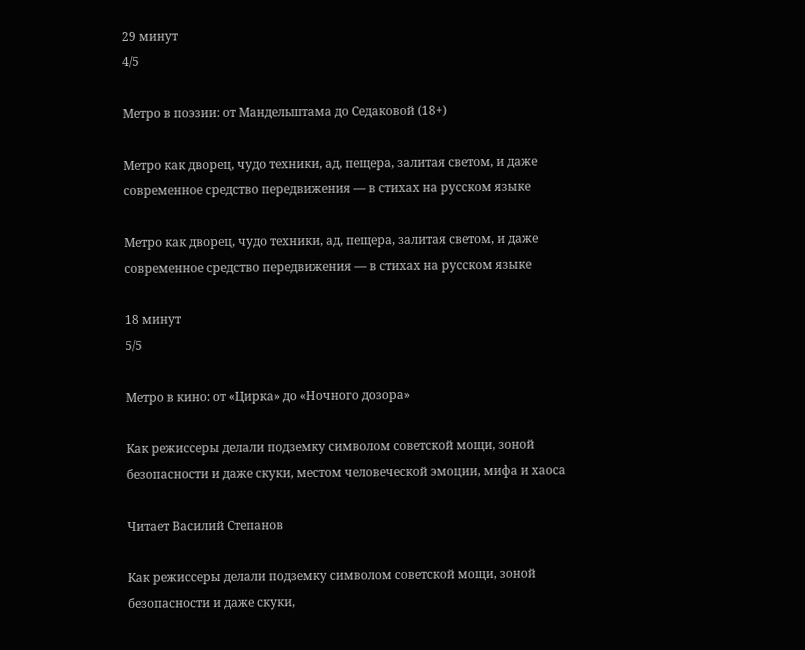29 минут
4/5

Метро в поэзии: от Мандельштама до Седаковой (18+)

Метро как дворец, чудо техники, ад, пещера, залитая светом, и даже современное средство передвижения — в стихах на русском языке

Метро как дворец, чудо техники, ад, пещера, залитая светом, и даже современное средство передвижения — в стихах на русском языке

18 минут
5/5

Метро в кино: от «Цирка» до «Ночного дозора»

Как режиссеры делали подземку символом советской мощи, зоной безопасности и даже скуки, местом человеческой эмоции, мифа и хаоса

Читает Василий Степанов

Как режиссеры делали подземку символом советской мощи, зоной безопасности и даже скуки,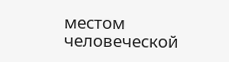местом человеческой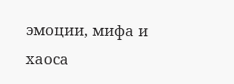эмоции, мифа и хаоса